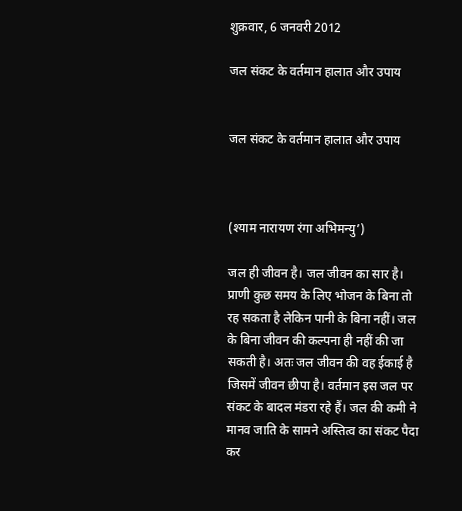शुक्रवार, 6 जनवरी 2012

जल संकट के वर्तमान हालात और उपाय


जल संकट के वर्तमान हालात और उपाय



(श्याम नारायण रंगा अभिमन्यु’)

जल ही जीवन है। जल जीवन का सार है। प्राणी कुछ समय के लिए भोजन के बिना तो रह सकता है लेकिन पानी के बिना नहीं। जल के बिना जीवन की कल्पना ही नहीं की जा सकती है। अतः जल जीवन की वह ईकाई है जिसमें जीवन छीपा है। वर्तमान इस जल पर संकट के बादल मंडरा रहे हैं। जल की कमी ने मानव जाति के सामने अस्तित्व का संकट पैदा कर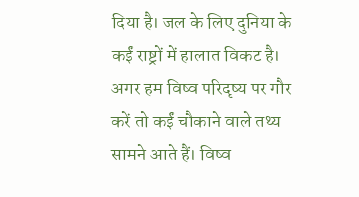दिया है। जल के लिए दुनिया के कईं राष्ट्रों में हालात विकट है।
अगर हम विष्व परिदृष्य पर गौर करें तो कईं चौकाने वाले तथ्य सामने आते हैं। विष्व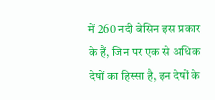में 260 नदी बेसिन इस प्रकार के हैं, जिन पर एक से अधिक देषों का हिस्सा है, इन देषों के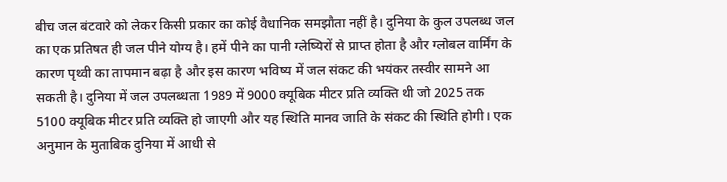बीच जल बंटवारे को लेकर किसी प्रकार का कोई वैधानिक समझौता नहीं है। दुनिया के कुल उपलब्ध जल का एक प्रतिषत ही जल पीने योग्य है। हमें पीने का पानी ग्लेष्यिरों से प्राप्त होता है और ग्लोबल वार्मिंग के कारण पृथ्वी का तापमान बढ़ा है और इस कारण भविष्य में जल संकट की भयंकर तस्वीर सामने आ सकती है। दुनिया में जल उपलब्धता 1989 में 9000 क्यूबिक मीटर प्रति व्यक्ति थी जो 2025 तक 5100 क्यूबिक मीटर प्रति व्यक्ति हो जाएगी और यह स्थिति मानव जाति के संकट की स्थिति होगी। एक अनुमान के मुताबिक दुनिया में आधी से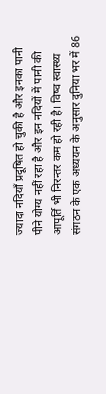ज्यादा नदियॉं प्रदूषित हो चुकी है और इनका पानी पीने योग्य नहीं रहा है और इन नदियों में पानी की आपूर्ति भी निरन्तर कम हो रही है। विष्व स्वास्थ्य संगठन के एक अध्ययन के अनुसार दुनिया भर में 86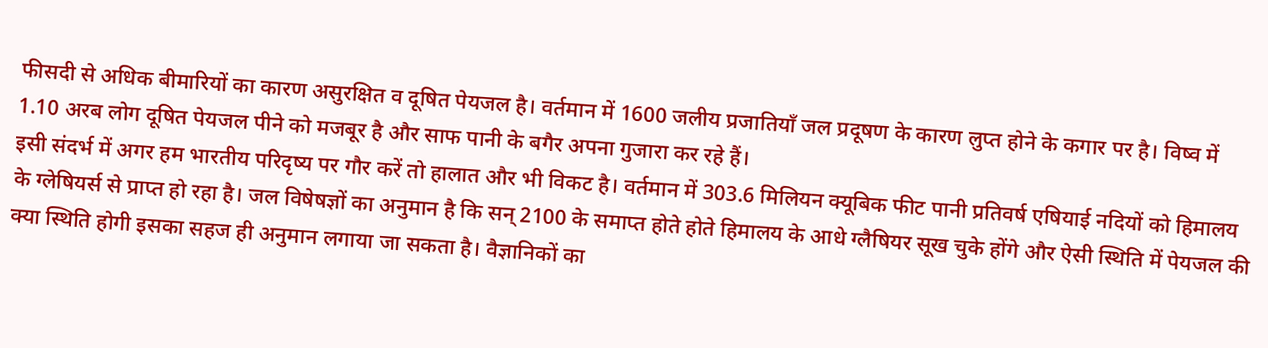फीसदी से अधिक बीमारियों का कारण असुरक्षित व दूषित पेयजल है। वर्तमान में 1600 जलीय प्रजातियॉं जल प्रदूषण के कारण लुप्त होने के कगार पर है। विष्व में 1.10 अरब लोग दूषित पेयजल पीने को मजबूर है और साफ पानी के बगैर अपना गुजारा कर रहे हैं।
इसी संदर्भ में अगर हम भारतीय परिदृष्य पर गौर करें तो हालात और भी विकट है। वर्तमान में 303.6 मिलियन क्यूबिक फीट पानी प्रतिवर्ष एषियाई नदियों को हिमालय के ग्लेषियर्स से प्राप्त हो रहा है। जल विषेषज्ञों का अनुमान है कि सन् 2100 के समाप्त होते होते हिमालय के आधे ग्लैषियर सूख चुके होंगे और ऐसी स्थिति में पेयजल की क्या स्थिति होगी इसका सहज ही अनुमान लगाया जा सकता है। वैज्ञानिकों का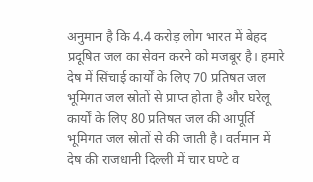अनुमान है कि 4.4 करोड़ लोग भारत में बेहद प्रदूषित जल का सेवन करने को मजबूर है। हमारे देष में सिंचाई कार्यों के लिए 70 प्रतिषत जल भूमिगत जल स्रोतों से प्राप्त होता है और घरेलू कार्यों के लिए 80 प्रतिषत जल की आपूर्ति भूमिगत जल स्रोतों से की जाती है। वर्तमान में देष की राजधानी दिल्ली में चार घण्टे व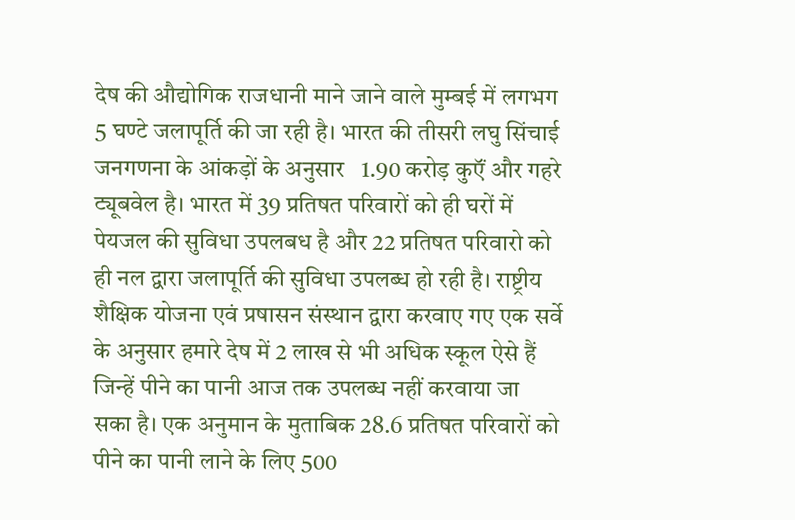देष की औद्योगिक राजधानी माने जाने वाले मुम्बई में लगभग 5 घण्टे जलापूर्ति की जा रही है। भारत की तीसरी लघु सिंचाई जनगणना के आंकड़ों के अनुसार   1.90 करोड़ कुऍं और गहरे ट्यूबवेल है। भारत में 39 प्रतिषत परिवारों को ही घरों में पेयजल की सुविधा उपलबध है और 22 प्रतिषत परिवारो को ही नल द्वारा जलापूर्ति की सुविधा उपलब्ध हो रही है। राष्ट्रीय शैक्षिक योजना एवं प्रषासन संस्थान द्वारा करवाए गए एक सर्वे के अनुसार हमारे देष में 2 लाख से भी अधिक स्कूल ऐसे हैं जिन्हें पीने का पानी आज तक उपलब्ध नहीं करवाया जा सका है। एक अनुमान के मुताबिक 28.6 प्रतिषत परिवारों को पीने का पानी लाने के लिए 500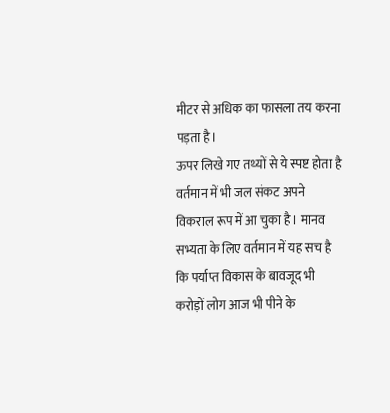मीटर से अधिक का फासला तय करना पड़ता है।
ऊपर लिखे गए तथ्यों से ये स्पष्ट होता है वर्तमान में भी जल संकट अपने विकराल रूप में आ चुका है। मानव सभ्यता के लिए वर्तमान में यह सच है कि पर्याप्त विकास के बावजूद भी करोड़ों लोग आज भी पीने के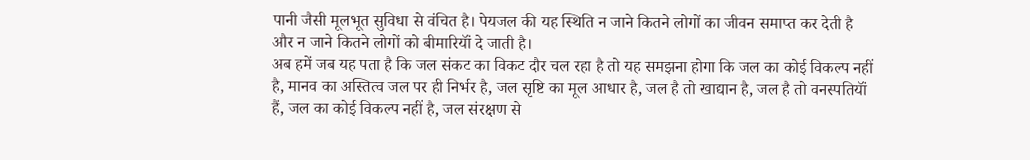पानी जैसी मूलभूत सुविधा से वंचित है। पेयजल की यह स्थिति न जाने कितने लोगों का जीवन समाप्त कर देती है और न जाने कितने लोगों को बीमारियॉं दे जाती है।
अब हमें जब यह पता है कि जल संकट का विकट दौर चल रहा है तो यह समझना होगा कि जल का कोई विकल्प नहीं है, मानव का अस्तित्व जल पर ही निर्भर है, जल सृष्टि का मूल आधार है, जल है तो खाद्यान है, जल है तो वनस्पतियॉं हैं, जल का कोई विकल्प नहीं है, जल संरक्षण से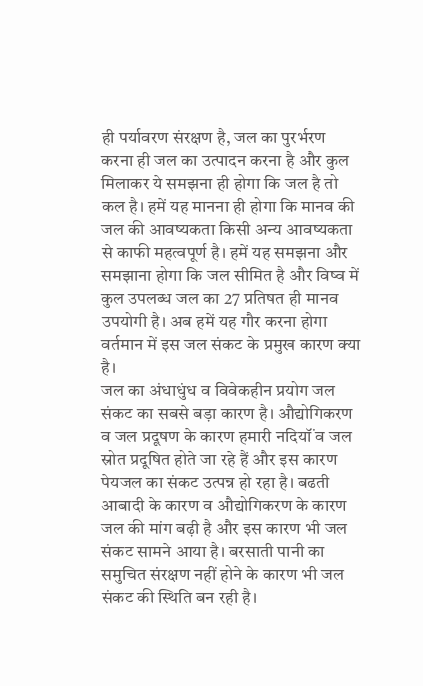ही पर्यावरण संरक्षण है, जल का पुरर्भरण करना ही जल का उत्पादन करना है और कुल मिलाकर ये समझना ही होगा कि जल है तो कल है। हमें यह मानना ही होगा कि मानव की जल की आवष्यकता किसी अन्य आवष्यकता से काफी महत्वपूर्ण है। हमें यह समझना और समझाना होगा कि जल सीमित है और विष्व में कुल उपलब्ध जल का 27 प्रतिषत ही मानव उपयोगी है। अब हमें यह गौर करना होगा वर्तमान में इस जल संकट के प्रमुख कारण क्या है।
जल का अंधाधुंध व विवेकहीन प्रयोग जल संकट का सबसे बड़ा कारण है। औद्योगिकरण व जल प्रदूषण के कारण हमारी नदियॉं व जल स्रोत प्रदूषित होते जा रहे हैं और इस कारण पेयजल का संकट उत्पन्न हो रहा है। बढती आबादी के कारण व औद्योगिकरण के कारण जल की मांग बढ़ी है और इस कारण भी जल संकट सामने आया है। बरसाती पानी का समुचित संरक्षण नहीं होने के कारण भी जल संकट की स्थिति बन रही है।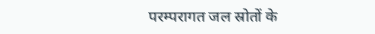परम्परागत जल स्रोतों के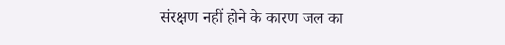संरक्षण नहीं होने के कारण जल का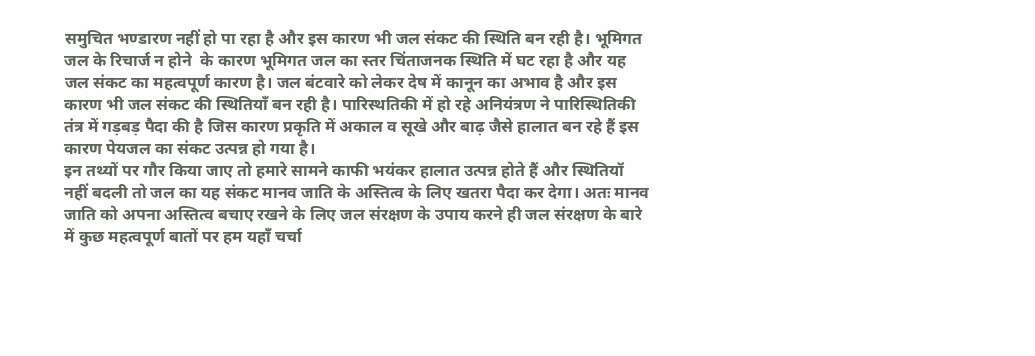समुचित भण्डारण नहीं हो पा रहा है और इस कारण भी जल संकट की स्थिति बन रही है। भूमिगत जल के रिचार्ज न होने  के कारण भूमिगत जल का स्तर चिंताजनक स्थिति में घट रहा है और यह जल संकट का महत्वपूर्ण कारण है। जल बंटवारे को लेकर देष में कानून का अभाव है और इस कारण भी जल संकट की स्थितियॉं बन रही है। पारिस्थतिकी में हो रहे अनियंत्रण ने पारिस्थितिकी तंत्र में गड़बड़ पैदा की है जिस कारण प्रकृति में अकाल व सूखे और बाढ़ जैसे हालात बन रहे हैं इस कारण पेयजल का संकट उत्पन्न हो गया है।
इन तथ्यों पर गौर किया जाए तो हमारे सामने काफी भयंकर हालात उत्पन्न होते हैं और स्थितियॉ नहीं बदली तो जल का यह संकट मानव जाति के अस्तित्व के लिए खतरा पैदा कर देगा। अतः मानव जाति को अपना अस्तित्व बचाए रखने के लिए जल संरक्षण के उपाय करने ही जल संरक्षण के बारे में कुछ महत्वपूर्ण बातों पर हम यहॉं चर्चा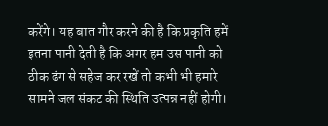करेंगे। यह बात गौर करने की है कि प्रकृति हमें इतना पानी देती है कि अगर हम उस पानी को ठीक ढंग से सहेज कर रखें तो कभी भी हमारे सामने जल संकट की स्थिति उत्पन्न नहीं होगी।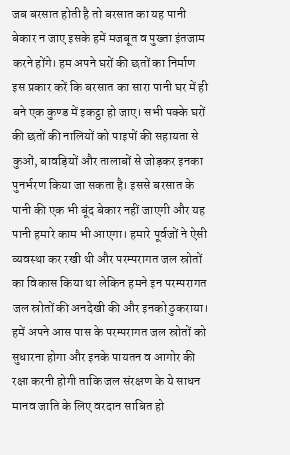जब बरसात होती है तो बरसात का यह पानी बेकार न जाए इसके हमें मजबूत व पुख्ता इंतजाम करने होंगे। हम अपने घरों की छतों का निर्माण इस प्रकार करें कि बरसात का सारा पानी घर में ही बने एक कुण्ड में इकट्ठा हो जाए। सभी पक्के घरों की छतों की नालियों को पाइपों की सहायता से कुओं, बावड़ियों और तालाबों से जोड़कर इनका पुनर्भरण किया जा सकता है। इससे बरसात के पानी की एक भी बूंद बेकार नहीं जाएगी और यह पानी हमारे काम भी आएगा। हमारे पूर्वजों ने ऐसी व्यवस्था कर रखी थी और परम्परागत जल स्रोतों का विकास किया था लेकिन हमने इन परम्परागत जल स्रोतों की अनदेखी की और इनको ठुकराया। हमें अपने आस पास के परम्परागत जल स्रोतों को सुधारना होगा और इनके पायतन व आगोर की रक्षा करनी होगी ताकि जल संरक्षण के ये साधन मानव जाति के लिए वरदान साबित हो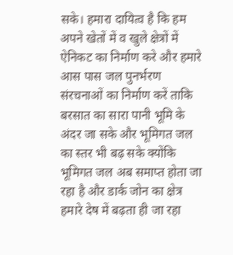सके। हमारा दायित्व है कि हम अपने खेतों में व खुले क्षेत्रों में ऐनिकट का निर्माण करे और हमारे आस पास जल पुनर्भरण संरचनाओं का निर्माण करें ताकि बरसात का सारा पानी भूमि के अंदर जा सके और भूमिगत जल का स्तर भी बढ़ सके क्योंकि भूमिगत जल अब समाप्त होता जा रहा है और डार्क जोन का क्षेत्र हमारे देष में बढ़ता ही जा रहा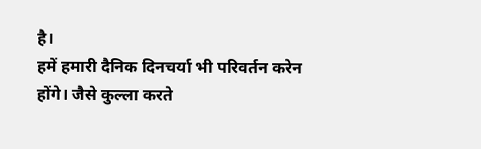है।
हमें हमारी दैनिक दिनचर्या भी परिवर्तन करेन होंगे। जैसे कुल्ला करते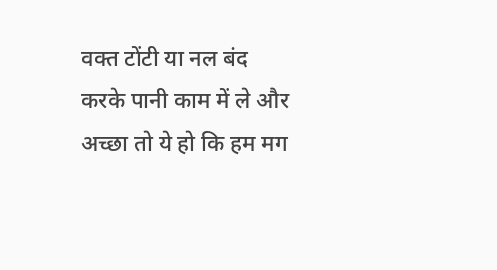वक्त टोंटी या नल बंद करके पानी काम में ले और अच्छा तो ये हो कि हम मग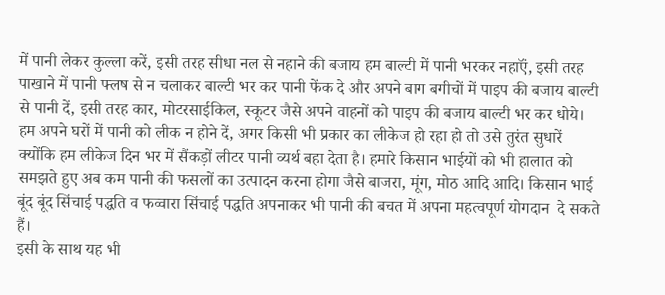में पानी लेकर कुल्ला करें, इसी तरह सीधा नल से नहाने की बजाय हम बाल्टी में पानी भरकर नहाऍं, इसी तरह पाखाने में पानी फ्लष से न चलाकर बाल्टी भर कर पानी फेंक दे और अपने बाग बगीचों में पाइप की बजाय बाल्टी से पानी दें, इसी तरह कार, मोटरसाईकिल, स्कूटर जैसे अपने वाहनों को पाइप की बजाय बाल्टी भर कर धोये। हम अपने घरों में पानी को लीक न होने दें, अगर किसी भी प्रकार का लीकेज हो रहा हो तो उसे तुरंत सुधारें क्योंकि हम लीकेज दिन भर में सैंकड़ों लीटर पानी व्यर्थ बहा देता है। हमारे किसान भाईयों को भी हालात को समझते हुए अब कम पानी की फसलों का उत्पादन करना होगा जैसे बाजरा, मूंग, मोठ आदि आदि। किसान भाई बूंद बूंद सिंचाई पद्धति व फव्वारा सिंचाई पद्धति अपनाकर भी पानी की बचत में अपना महत्वपूर्ण योगदान  दे सकते हैं।
इसी के साथ यह भी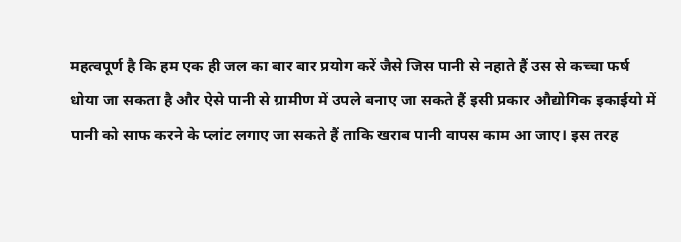महत्वपूर्ण है कि हम एक ही जल का बार बार प्रयोग करें जैसे जिस पानी से नहाते हैं उस से कच्चा फर्ष धोया जा सकता है और ऐसे पानी से ग्रामीण में उपले बनाए जा सकते हैं इसी प्रकार औद्योगिक इकाईयो में पानी को साफ करने के प्लांट लगाए जा सकते हैं ताकि खराब पानी वापस काम आ जाए। इस तरह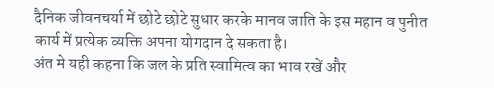दैनिक जीवनचर्या में छोटे छोटे सुधार करके मानव जाति के इस महान व पुनीत कार्य में प्रत्येक व्यक्ति अपना योगदान दे सकता है।
अंत मे यही कहना कि जल के प्रति स्वामित्व का भाव रखें और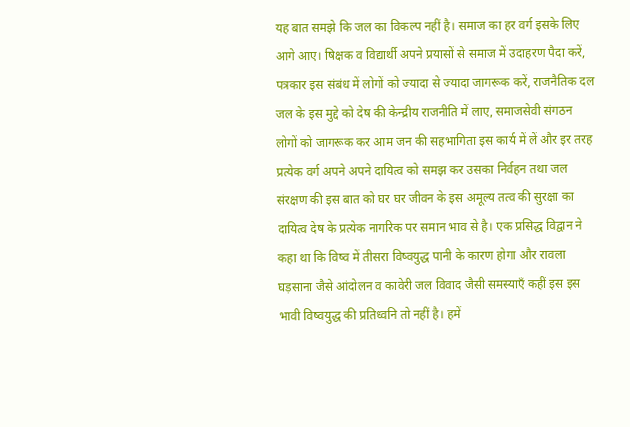यह बात समझे कि जल का विकल्प नहीं है। समाज का हर वर्ग इसके लिए आगे आए। षिक्षक व विद्यार्थी अपने प्रयासों से समाज में उदाहरण पैदा करें, पत्रकार इस संबंध में लोगों को ज्यादा से ज्यादा जागरूक करें, राजनैतिक दल जल के इस मुद्दे को देष की केन्द्रीय राजनीति में लाए, समाजसेवी संगठन लोगों को जागरूक कर आम जन की सहभागिता इस कार्य में लें और इर तरह प्रत्येक वर्ग अपने अपने दायित्व को समझ कर उसका निर्वहन तथा जल संरक्षण की इस बात को घर घर जीवन के इस अमूल्य तत्व की सुरक्षा का दायित्व देष के प्रत्येक नागरिक पर समान भाव से है। एक प्रसिद्ध विद्वान ने कहा था कि विष्व में तीसरा विष्वयुद्ध पानी के कारण होगा और रावला घड़साना जैसे आंदोलन व कावेरी जल विवाद जैसी समस्याऍं कहीं इस इस भावी विष्वयुद्ध की प्रतिध्वनि तो नहीं है। हमें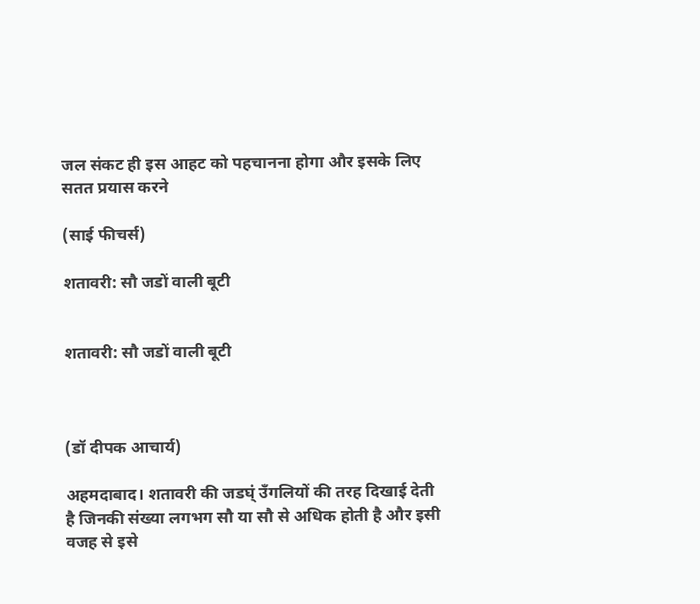जल संकट ही इस आहट को पहचानना होगा और इसके लिए सतत प्रयास करने

(साई फीचर्स)

शतावरी: सौ जडों वाली बूटी


शतावरी: सौ जडों वाली बूटी



(डॉ दीपक आचार्य)

अहमदाबाद। शतावरी की जडघ्ं उँगलियों की तरह दिखाई देती है जिनकी संख्या लगभग सौ या सौ से अधिक होती है और इसी वजह से इसे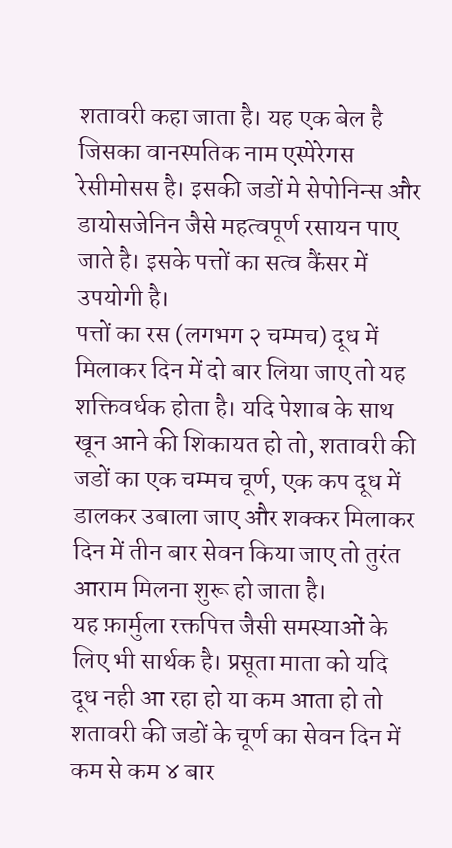शतावरी कहा जाता है। यह एक बेल है जिसका वानस्पतिक नाम एस्पेरेगस रेसीमोसस है। इसकी जडों मे सेपोनिन्स और डायोसजेनिन जैसे महत्वपूर्ण रसायन पाए जाते है। इसके पत्तों का सत्व कैंसर में उपयोगी है।
पत्तों का रस (लगभग २ चम्मच) दूध में मिलाकर दिन में दो बार लिया जाए तो यह शक्तिवर्धक होता है। यदि पेशाब के साथ खून आने की शिकायत हो तो, शतावरी की जडों का एक चम्मच चूर्ण, एक कप दूध में डालकर उबाला जाए और शक्कर मिलाकर दिन में तीन बार सेवन किया जाए तो तुरंत आराम मिलना शुरू हो जाता है।
यह फ़ार्मुला रक्तपित्त जैसी समस्याओं के लिए भी सार्थक है। प्रसूता माता को यदि दूध नही आ रहा हो या कम आता हो तो शतावरी की जडों के चूर्ण का सेवन दिन में कम से कम ४ बार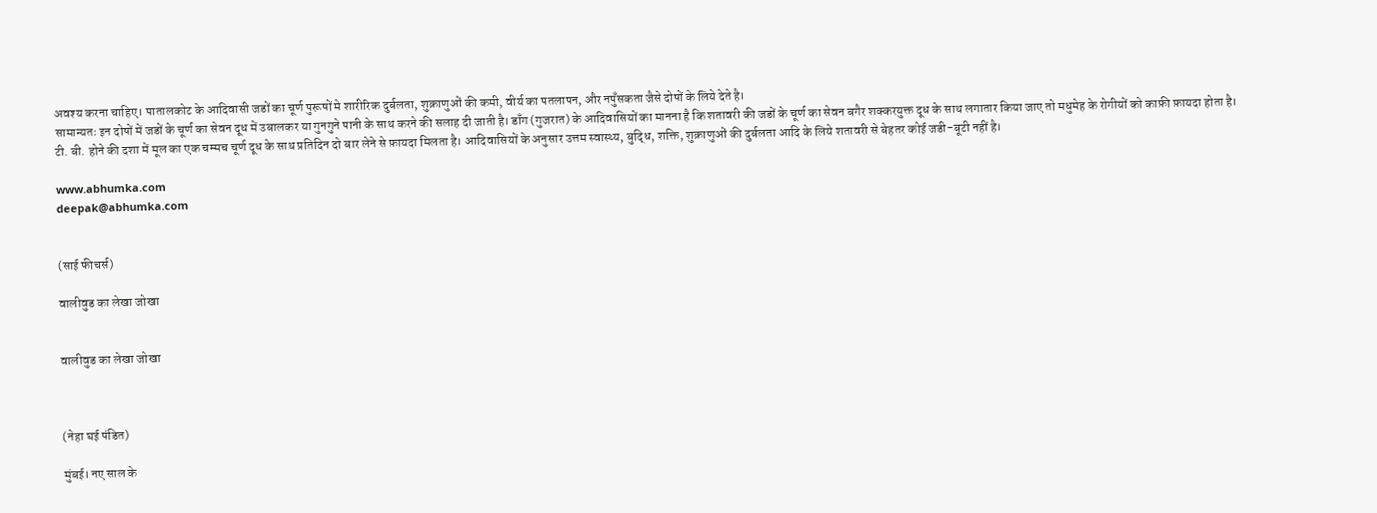अवश्य करना चाहिए। पातालकोट के आदिवासी जडों का चूर्ण पुरूषों मे शारीरिक दुर्बलता, शुक्राणुओं की कमी, वीर्य का पतलापन, और नपुँसकता जैसे दोषों के लिये देते है।
सामान्यतः इन दोषों में जडों के चूर्ण का सेवन दूध में उबालकर या गुनगुने पानी के साथ करने की सलाह दी जाती है। डाँग (गुजरात) के आदिवासियों का मानना है कि शतावरी की जडों के चूर्ण का सेवन बगैर शक्करयुक्त दूध के साथ लगातार किया जाए तो मधुमेह के रोगीयों को काफ़ी फ़ायदा होता है।
टी. बी. होने की दशा में मूल का एक चम्मच चूर्ण दूध के साथ प्रतिदिन दो बार लेने से फ़ायदा मिलता है। आदिवासियों के अनुसार उत्तम स्वास्थ्य, बुद्धि, शक्ति, शुक्राणुओं की दुर्बलता आदि के लिये शतावरी से बेहतर कोई जडी-बूटी नहीं है।

www.abhumka.com
deepak@abhumka.com


(साई फीचर्स)

वालीवुड का लेखा जोखा


वालीवुड का लेखा जोखा



(नेहा घई पंडित)

मुंबई। नए साल के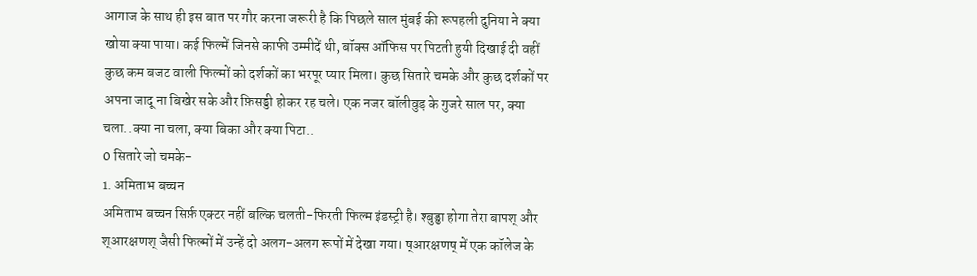आगाज के साथ ही इस बात पर गौर करना जरूरी है कि पिछले साल मुंबई की रूपहली दुनिया ने क्या खोया क्या पाया। कई फिल्में जिनसे काफी उम्मीदें थी, बॉक्स ऑफिस पर पिटती हुयी दिखाई दी वहीं कुछ कम बजट वाली फिल्मों को दर्शकों का भरपूर प्यार मिला। कुछ सितारे चमके और कुछ दर्शकों पर अपना जादू ना बिखेर सके और फ़िसड्डी होकर रह चले। एक नजर बॉलीवुड़ के गुजरे साल पर, क्या चला..क्या ना चला, क्या बिका और क्या पिटा..
0 सितारे जो चमके-
1. अमिताभ बच्चन
अमिताभ बच्चन सिर्फ़ एक्टर नहीं बल्कि चलती-फिरती फिल्म इंडस्ट्री है। श्बुड्ढा होगा तेरा बापश् और श्आरक्षणश् जैसी फिल्मों में उन्हें दो अलग-अलग रूपों में देखा गया। ष्आरक्षणष् में एक कॉलेज के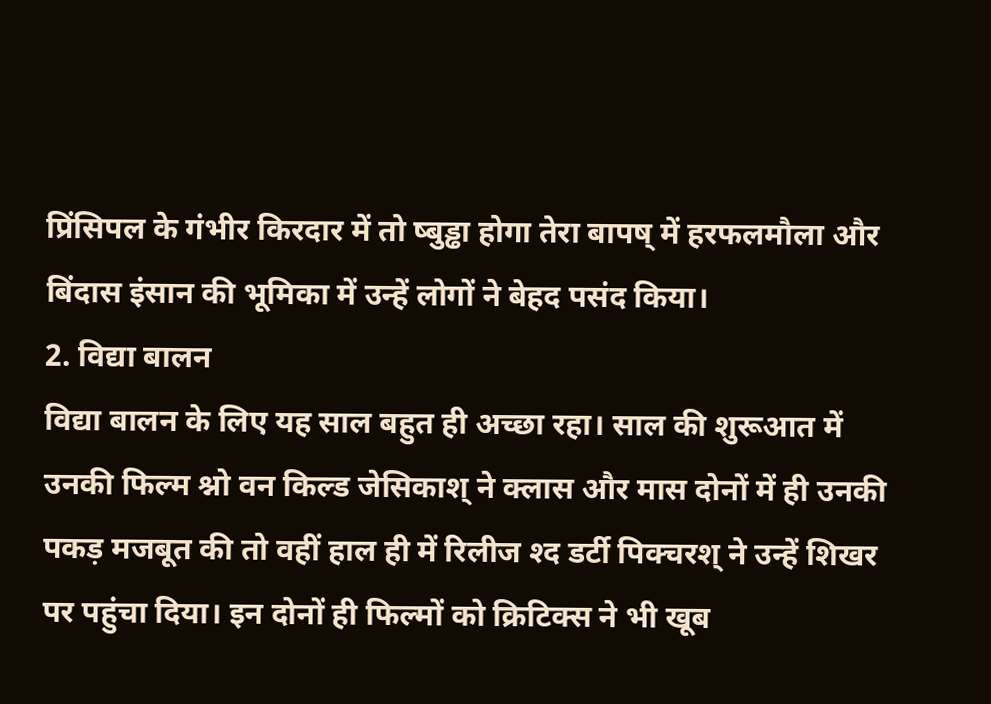प्रिंसिपल के गंभीर किरदार में तो ष्बुड्ढा होगा तेरा बापष् में हरफलमौला और बिंदास इंसान की भूमिका में उन्हें लोगों ने बेहद पसंद किया।
2. विद्या बालन
विद्या बालन के लिए यह साल बहुत ही अच्छा रहा। साल की शुरूआत में उनकी फिल्म श्नो वन किल्ड जेसिकाश् ने क्लास और मास दोनों में ही उनकी पकड़ मजबूत की तो वहीं हाल ही में रिलीज श्द डर्टी पिक्चरश् ने उन्हें शिखर पर पहुंचा दिया। इन दोनों ही फिल्मों को क्रिटिक्स ने भी खूब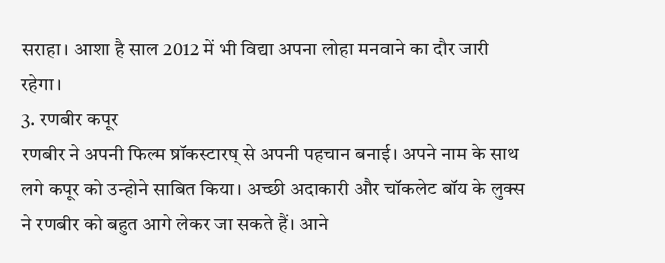सराहा। आशा है साल 2012 में भी विद्या अपना लोहा मनवाने का दौर जारी रहेगा।
3. रणबीर कपूर
रणबीर ने अपनी फिल्म ष्रॉकस्टारष् से अपनी पहचान बनाई। अपने नाम के साथ लगे कपूर को उन्होने साबित किया। अच्छी अदाकारी और चॉकलेट बॉय के लुक्स ने रणबीर को बहुत आगे लेकर जा सकते हैं। आने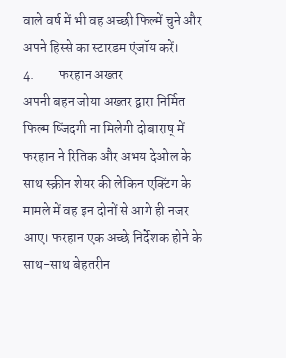वाले वर्ष में भी वह अच्छी फिल्में चुने और अपने हिस्से का स्टारडम एंजॉय करें।
4.         फरहान अख्तर
अपनी बहन जोया अख्तर द्वारा निर्मित फिल्म ष्जिंदगी ना मिलेगी दोबाराष् में फरहान ने रितिक और अभय देओल के साथ स्क्रीन शेयर की लेकिन एक्टिंग के मामले में वह इन दोनों से आगे ही नजर आए। फरहान एक अच्छे निर्देशक होने के साथ-साथ बेहतरीन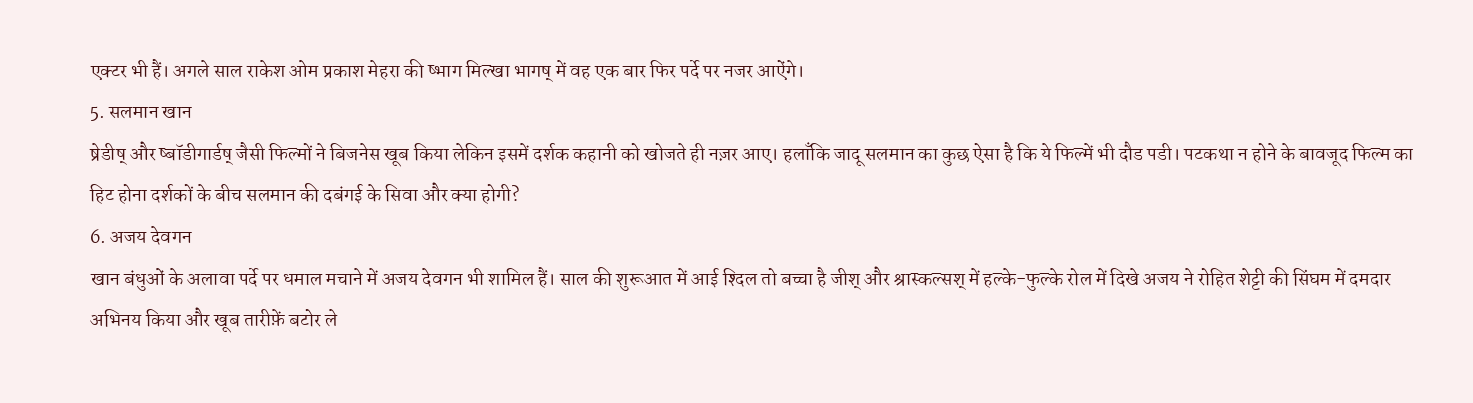एक्टर भी हैं। अगले साल राकेश ओम प्रकाश मेहरा की ष्भाग मिल्खा भागष् में वह एक बार फिर पर्दे पर नजर आऐंगे।
5. सलमान खान
ष्रेडीष् और ष्बॉडीगार्डष् जैसी फिल्मों ने बिजनेस खूब किया लेकिन इसमें दर्शक कहानी को खोजते ही नज़र आए। हलाँकि जादू सलमान का कुछ ऐसा है कि ये फिल्में भी दौड पडी। पटकथा न होने के बावजूद फिल्म का हिट होना दर्शकों के बीच सलमान की दबंगई के सिवा और क्या होगी?
6. अजय देवगन
खान बंधुओं के अलावा पर्दे पर धमाल मचाने में अजय देवगन भी शामिल हैं। साल की शुरूआत में आई श्दिल तो बच्चा है जीश् और श्रास्कल्सश् में हल्के-फुल्के रोल में दिखे अजय ने रोहित शेट्टी की सिंघम में दमदार अभिनय किया और खूब तारीफ़ें बटोर ले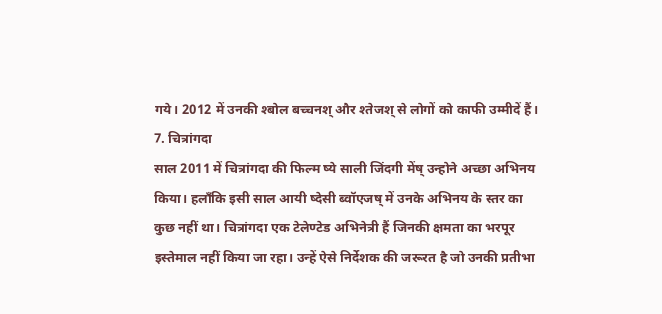गये। 2012 में उनकी श्बोल बच्चनश् और श्तेजश् से लोगों को काफी उम्मीदें हैं।
7. चित्रांगदा
साल 2011 में चित्रांगदा की फिल्म ष्ये साली जिंदगी मेंष् उन्होने अच्छा अभिनय किया। हलाँकि इसी साल आयी ष्देसी ब्वॉएजष् में उनके अभिनय के स्तर का कुछ नहीं था। चित्रांगदा एक टेलेण्टेड अभिनेत्री हैं जिनकी क्षमता का भरपूर इस्तेमाल नहीं किया जा रहा। उन्हें ऐसे निर्देशक की जरूरत है जो उनकी प्रतीभा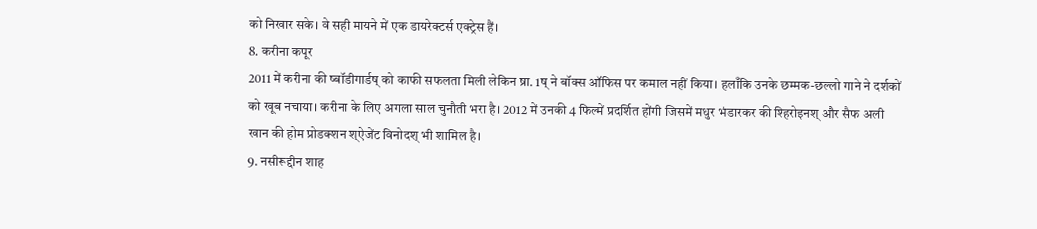को निखार सके। वे सही मायने में एक डायरेक्टर्स एक्ट्रेस हैं।
8. करीना कपूर
2011 में करीना की ष्बॉडीगार्डष् को काफी सफलता मिली लेकिन ष्रा. 1ष् ने बॉक्स ऑफिस पर कमाल नहीं किया। हलाँकि उनके छम्मक-छल्लो गाने ने दर्शकों को खूब नचाया। करीना के लिए अगला साल चुनौती भरा है। 2012 में उनकी 4 फिल्में प्रदर्शित होंगी जिसमें मधुर भंडारकर की श्हिरोइनश् और सैफ अली खान की होम प्रोडक्शन श्ऐजेंट विनोदश् भी शामिल है।
9. नसीरूद्दीन शाह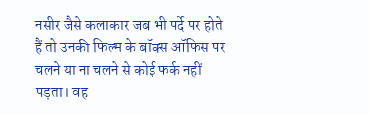नसीर जैसे कलाकार जब भी पर्दे पर होते हैं तो उनकी फिल्म के बॉक्स ऑफिस पर चलने या ना चलने से कोई फर्क नहीं पड़ता। वह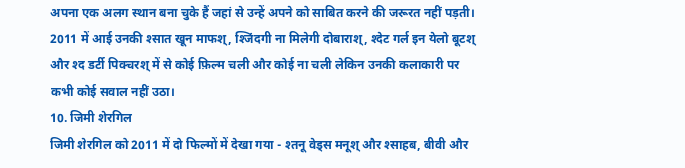अपना एक अलग स्थान बना चुके हैं जहां से उन्हें अपने को साबित करने की जरूरत नहीं पड़ती। 2011 में आई उनकी श्सात खून माफश्, श्जिंदगी ना मिलेगी दोबाराश्, श्देट गर्ल इन येलो बूटश् और श्द डर्टी पिक्चरश् में से कोई फ़िल्म चली और कोई ना चली लेकिन उनकी कलाकारी पर कभी कोई सवाल नहीं उठा।
10. जिमी शेरगिल
जिमी शेरगिल को 2011 में दो फिल्मों में देखा गया - श्तनू वेड्स मनूश् और श्साहब, बीवी और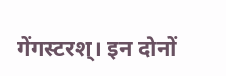गेंगस्टरश्। इन दोनों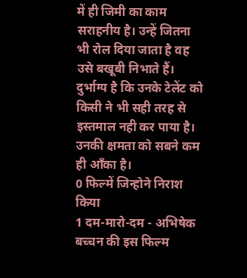में ही जिमी का काम सराहनीय है। उन्हें जितना भी रोल दिया जाता है वह उसे बखूबी निभाते हैं। दुर्भाग्य है कि उनके टेलेंट को किसी ने भी सही तरह से इस्तमाल नही कर पाया है। उनकी क्षमता को सबने कम ही आँका है।
0 फिल्में जिन्होने निराश किया
1 दम-मारो-दम - अभिषेक बच्चन की इस फिल्म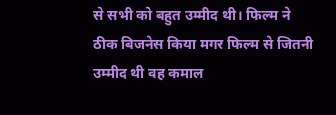से सभी को बहुत उम्मीद थी। फिल्म ने ठीक बिजनेस किया मगर फिल्म से जितनी उम्मीद थी वह कमाल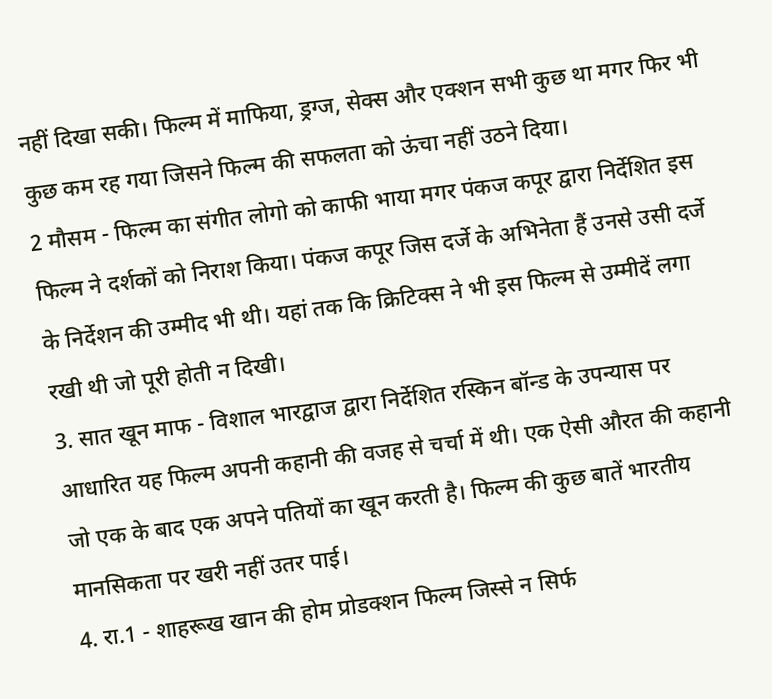नहीं दिखा सकी। फिल्म में माफिया, ड्रग्ज, सेक्स और एक्शन सभी कुछ था मगर फिर भी कुछ कम रह गया जिसने फिल्म की सफलता को ऊंचा नहीं उठने दिया।
2 मौसम - फिल्म का संगीत लोगो को काफी भाया मगर पंकज कपूर द्वारा निर्देशित इस फिल्म ने दर्शकों को निराश किया। पंकज कपूर जिस दर्जे के अभिनेता हैं उनसे उसी दर्जे के निर्देशन की उम्मीद भी थी। यहां तक कि क्रिटिक्स ने भी इस फिल्म से उम्मीदें लगा रखी थी जो पूरी होती न दिखी।
3. सात खून माफ - विशाल भारद्वाज द्वारा निर्देशित रस्किन बॉन्ड के उपन्यास पर आधारित यह फिल्म अपनी कहानी की वजह से चर्चा में थी। एक ऐसी औरत की कहानी जो एक के बाद एक अपने पतियों का खून करती है। फिल्म की कुछ बातें भारतीय मानसिकता पर खरी नहीं उतर पाई।
4. रा.1 - शाहरूख खान की होम प्रोडक्शन फिल्म जिस्से न सिर्फ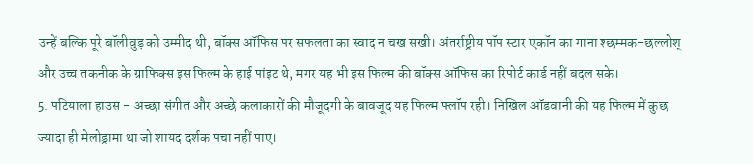उन्हें बल्कि पूरे बॉलीवुड़ को उम्मीद थी, बॉक्स ऑफिस पर सफलता का स्वाद न चख सखी। अंतर्राष्ट्रीय पॉप स्टार एकॉन का गाना श्छम्मक-छल्लोश् और उच्च तकनीक के ग्राफिक्स इस फिल्म के हाई पांइट थे, मगर यह भी इस फिल्म की बॉक्स ऑफिस का रिपोर्ट कार्ड नहीं बदल सके।
5. पटियाला हाउस - अच्छा संगीत और अच्छे कलाकारों की मौजूदगी के बावजूद यह फिल्म फ्लॉप रही। निखिल ऑडवानी की यह फिल्म में कुछ ज्यादा ही मेलोड्रामा था जो शायद दर्शक पचा नहीं पाए।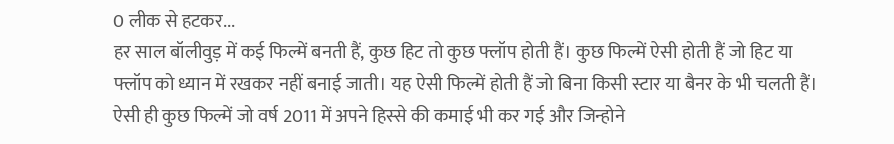0 लीक से हटकर...
हर साल बॉलीवुड़ में कई फिल्में बनती हैं, कुछ हिट तो कुछ फ्लॉप होती हैं। कुछ फिल्में ऐसी होती हैं जो हिट या फ्लॉप को ध्यान में रखकर नहीं बनाई जाती। यह ऐसी फिल्में होती हैं जो बिना किसी स्टार या बैनर के भी चलती हैं। ऐसी ही कुछ फिल्में जो वर्ष 2011 में अपने हिस्से की कमाई भी कर गई और जिन्होने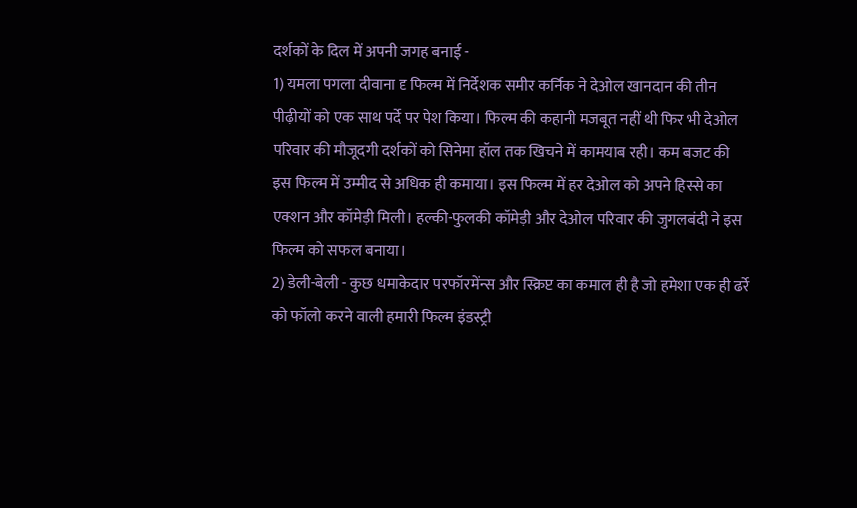दर्शकों के दिल में अपनी जगह बनाई -
1) यमला पगला दीवाना दृ फिल्म में निर्देशक समीर कर्निक ने देओल खानदान की तीन पीढ़ीयों को एक साथ पर्दे पर पेश किया। फिल्म की कहानी मजबूत नहीं थी फिर भी देओल परिवार की मौजूदगी दर्शकों को सिनेमा हॉल तक खिचने में कामयाब रही। कम बजट की इस फिल्म में उम्मीद से अधिक ही कमाया। इस फिल्म में हर देओल को अपने हिस्से का एक्शन और कॉमेड़ी मिली। हल्की-फुलकी कॉमेड़ी और देओल परिवार की जुगलबंदी ने इस फिल्म को सफल बनाया।
2) डेली-बेली - कुछ धमाकेदार परफॉरमेंन्स और स्क्रिप्ट का कमाल ही है जो हमेशा एक ही ढर्रे को फॉलो करने वाली हमारी फिल्म इंडस्ट्री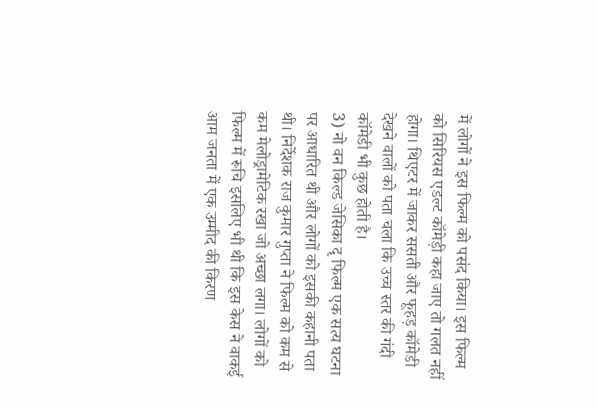में लोगों ने इस फिल्म को पसंद किया। इस फिल्म को सिरियस एडल्ट कॉमेड़ी कहा जाए तो गलत नहीं होगा। थिएटर में जाकर ससती और फूहड़ कॉमेडी देखने वालों को पता चला कि उच्च स्तर की गंदी कॉमेडी भी कुछ होती है।
3) नो वन किल्ड जेसिका दृ फिल्म एक सत्य घटना पर आधारित थी और लोगों को इसकी कहानी पता थी। निर्देशक राज कुमार गुप्ता ने फिल्म को कम से कम मेलोड्रामेटिक रखा जो अच्छा लगा। लोगों को फिल्म में रूचि इसलिए भी थी कि इस केस ने वाकई आम जनता में एक उम्मीद की किरण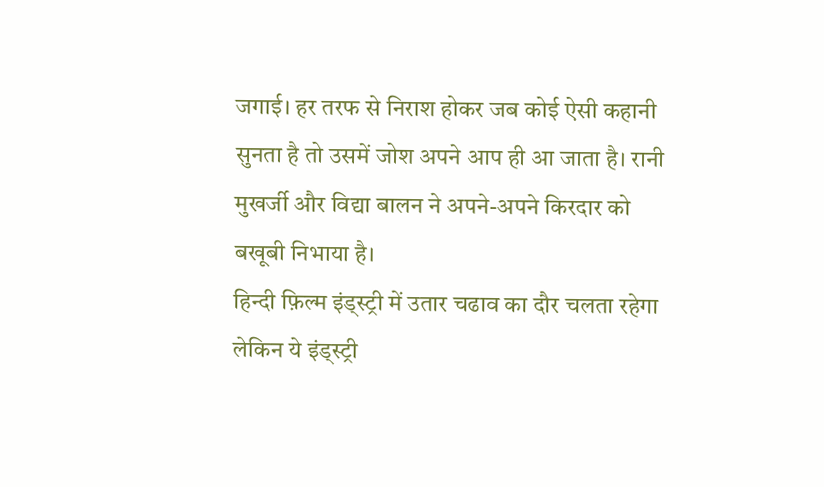जगाई। हर तरफ से निराश होकर जब कोई ऐसी कहानी सुनता है तो उसमें जोश अपने आप ही आ जाता है। रानी मुखर्जी और विद्या बालन ने अपने-अपने किरदार को बखूबी निभाया है।
हिन्दी फ़िल्म इंड्स्ट्री में उतार चढाव का दौर चलता रहेगा लेकिन ये इंड्स्ट्री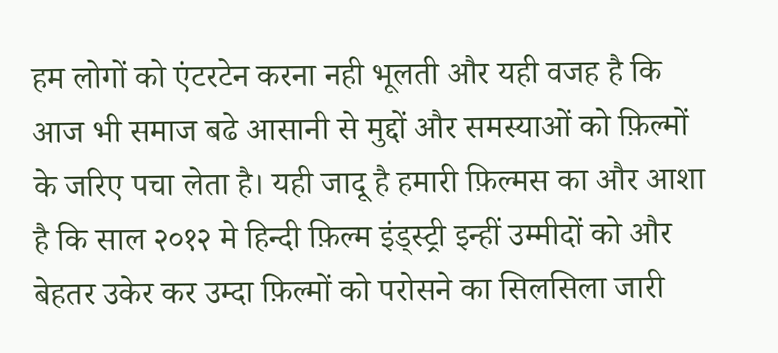हम लोगों को एंटरटेन करना नही भूलती और यही वजह है कि आज भी समाज बढे आसानी से मुद्दों और समस्याओं को फ़िल्मों के जरिए पचा लेता है। यही जादू है हमारी फ़िल्मस का और आशा है कि साल २०१२ मे हिन्दी फ़िल्म इंड्स्ट्री इन्हीं उम्मीदों को और बेहतर उकेर कर उम्दा फ़िल्मों को परोसने का सिलसिला जारी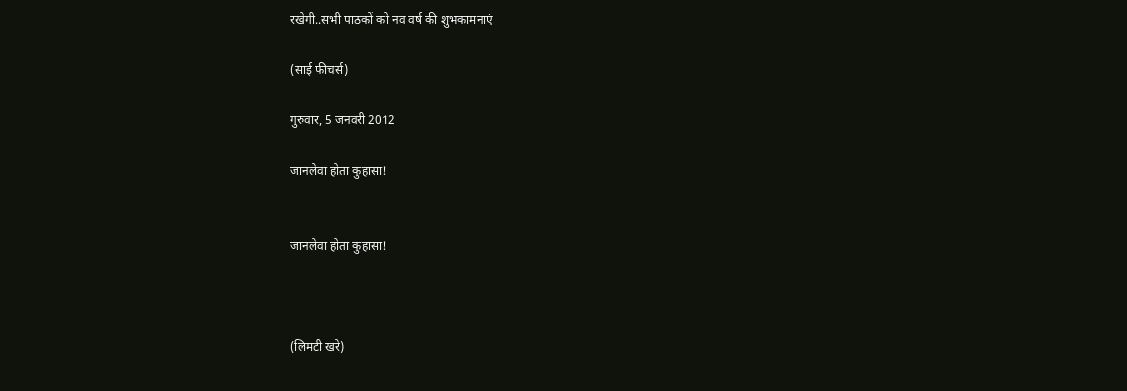रखेगी..सभी पाठकों को नव वर्ष की शुभकामनाएं

(साई फीचर्स)

गुरुवार, 5 जनवरी 2012

जानलेवा होता कुहासा!


जानलेवा होता कुहासा!



(लिमटी खरे)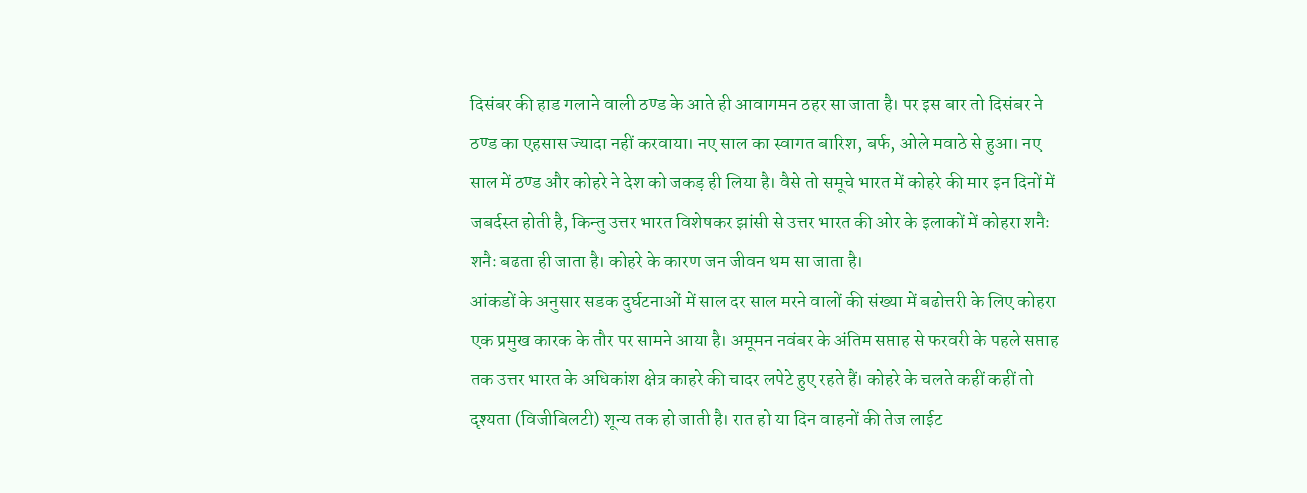दिसंबर की हाड गलाने वाली ठण्ड के आते ही आवागमन ठहर सा जाता है। पर इस बार तो दिसंबर ने ठण्ड का एहसास ज्यादा नहीं करवाया। नए साल का स्वागत बारिश, बर्फ, ओले मवाठे से हुआ। नए साल में ठण्ड और कोहरे ने देश को जकड़ ही लिया है। वैसे तो समूचे भारत में कोहरे की मार इन दिनों में जबर्दस्त होती है, किन्तु उत्तर भारत विशेषकर झांसी से उत्तर भारत की ओर के इलाकों में कोहरा शनैः शनैः बढता ही जाता है। कोहरे के कारण जन जीवन थम सा जाता है।
आंकडों के अनुसार सडक दुर्घटनाओं में साल दर साल मरने वालों की संख्या में बढोत्तरी के लिए कोहरा एक प्रमुख कारक के तौर पर सामने आया है। अमूमन नवंबर के अंतिम सप्ताह से फरवरी के पहले सप्ताह तक उत्तर भारत के अधिकांश क्षेत्र काहरे की चादर लपेटे हुए रहते हैं। कोहरे के चलते कहीं कहीं तो दृश्यता (विजीबिलटी) शून्य तक हो जाती है। रात हो या दिन वाहनों की तेज लाईट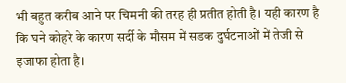भी बहुत करीब आने पर चिमनी की तरह ही प्रतीत होती है। यही कारण है कि घने कोहरे के कारण सर्दी के मौसम में सडक दुर्घटनाओं में तेजी से इजाफा होता है।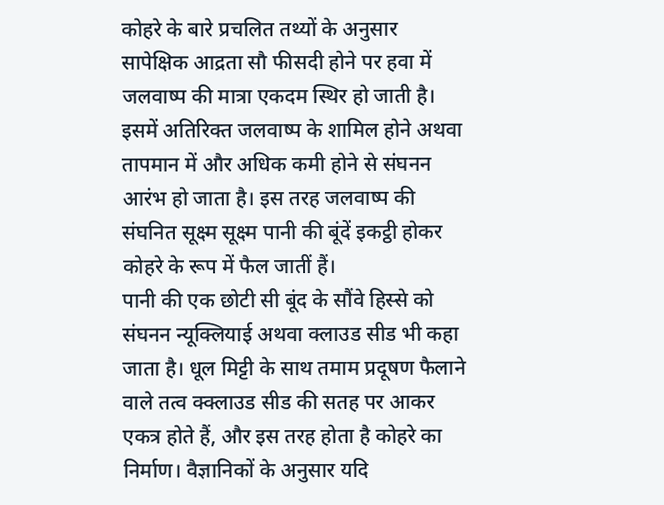कोहरे के बारे प्रचलित तथ्यों के अनुसार सापेक्षिक आद्रता सौ फीसदी होने पर हवा में जलवाष्प की मात्रा एकदम स्थिर हो जाती है। इसमें अतिरिक्त जलवाष्प के शामिल होने अथवा तापमान में और अधिक कमी होने से संघनन आरंभ हो जाता है। इस तरह जलवाष्प की संघनित सूक्ष्म सूक्ष्म पानी की बूंदें इकट्ठी होकर कोहरे के रूप में फैल जातीं हैं।
पानी की एक छोटी सी बूंद के सौंवे हिस्से को संघनन न्यूक्लियाई अथवा क्लाउड सीड भी कहा जाता है। धूल मिट्टी के साथ तमाम प्रदूषण फैलाने वाले तत्व क्क्लाउड सीड की सतह पर आकर एकत्र होते हैं, और इस तरह होता है कोहरे का निर्माण। वैज्ञानिकों के अनुसार यदि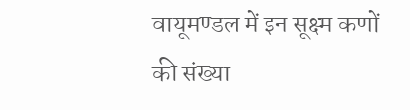वायूमण्डल में इन सूक्ष्म कणों की संख्या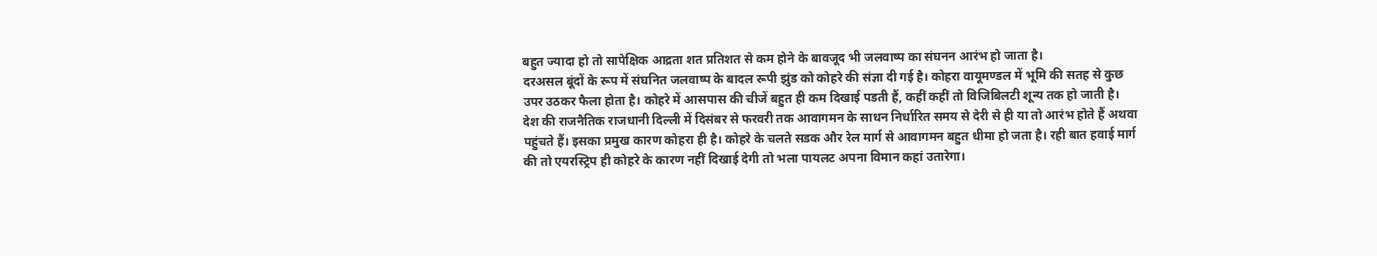बहुत ज्यादा हो तो सापेक्षिक आद्रता शत प्रतिशत से कम होने के बावजूद भी जलवाष्प का संघनन आरंभ हो जाता है।
दरअसल बूंदों के रूप में संघनित जलवाष्प के बादल रूपी झुंड को कोहरे की संज्ञा दी गई है। कोहरा वायूमण्डल में भूमि की सतह से कुछ उपर उठकर फैला होता है। कोहरे में आसपास की चीजें बहुत ही कम दिखाई पडती हैं, कहीं कहीं तो विजिबिलटी शून्य तक हो जाती है।
देश की राजनैतिक राजधानी दिल्ली में दिसंबर से फरवरी तक आवागमन के साधन निर्धारित समय से देरी से ही या तो आरंभ होते हैं अथवा पहुंचते हैं। इसका प्रमुख कारण कोहरा ही है। कोहरे के चलते सडक और रेल मार्ग से आवागमन बहुत धीमा हो जता है। रही बात हवाई मार्ग की तो एयरस्ट्रिप ही कोहरे के कारण नहीं दिखाई देगी तो भला पायलट अपना विमान कहां उतारेगा।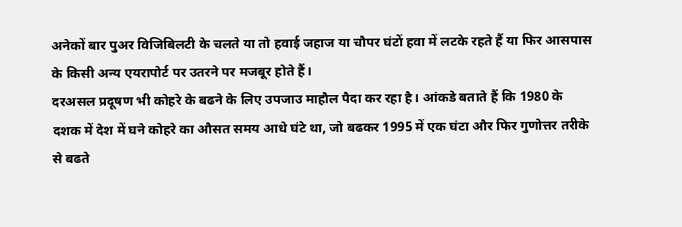अनेकों बार पुअर विजिबिलटी के चलते या तो हवाई जहाज या चौपर घंटों हवा में लटके रहते हैं या फिर आसपास के किसी अन्य एयरापोर्ट पर उतरने पर मजबूर होते हैं।
दरअसल प्रदूषण भी कोहरे के बढने के लिए उपजाउ माहौल पैदा कर रहा है। आंकडे बताते हैं कि 1980 के दशक में देश में घने कोहरे का औसत समय आधे घंटे था, जो बढकर 1995 में एक घंटा और फिर गुणोत्तर तरीके से बढते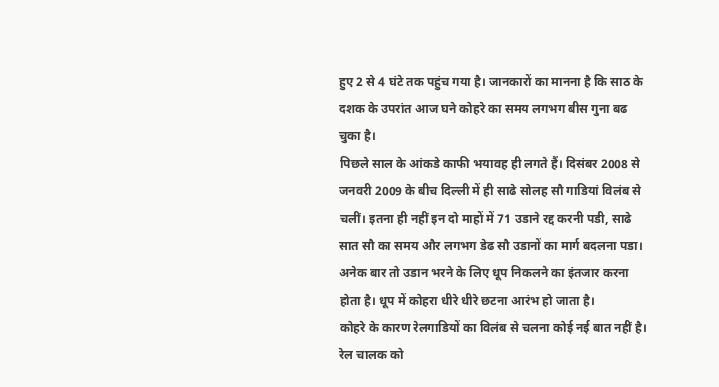हुए 2 से 4 घंटे तक पहुंच गया है। जानकारों का मानना है कि साठ के दशक के उपरांत आज घने कोहरे का समय लगभग बीस गुना बढ चुका है।
पिछले साल के आंकडे काफी भयावह ही लगते हैं। दिसंबर 2008 से जनवरी 2009 के बीच दिल्ली में ही साढे सोलह सौ गाडियां विलंब से चलीं। इतना ही नहीं इन दो माहों में 71 उडाने रद्द करनी पडी, साढे सात सौ का समय और लगभग डेढ सौ उडानों का मार्ग बदलना पडा। अनेक बार तो उडान भरने के लिए धूप निकलने का इंतजार करना होता है। धूप में कोहरा धीरे धीरे छटना आरंभ हो जाता है।
कोहरे के कारण रेलगाडियों का विलंब से चलना कोई नई बात नहीं है। रेल चालक को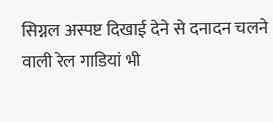सिग्नल अस्पष्ट दिखाई देने से दनादन चलने वाली रेल गाडियां भी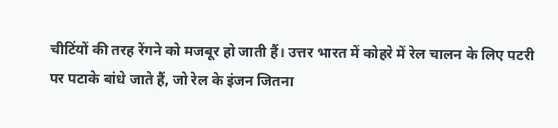चीटिंयों की तरह रेंगने को मजबूर हो जाती हैं। उत्तर भारत में कोहरे में रेल चालन के लिए पटरी पर पटाके बांधे जाते हैं, जो रेल के इंजन जितना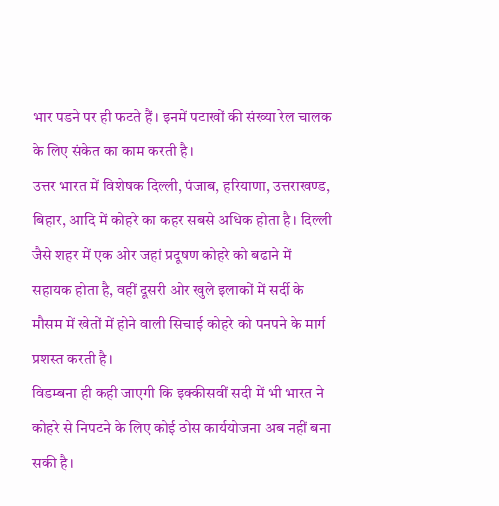भार पडने पर ही फटते हैं। इनमें पटाखों की संख्या रेल चालक के लिए संकेत का काम करती है।
उत्तर भारत में विशेषक दिल्ली, पंजाब, हरियाणा, उत्तराखण्ड, बिहार, आदि में कोहरे का कहर सबसे अधिक होता है। दिल्ली जैसे शहर में एक ओर जहां प्रदूषण कोहरे को बढाने में सहायक होता है, वहीं दूसरी ओर खुले इलाकों में सर्दी के मौसम में खेतों में होने वाली सिचाई कोहरे को पनपने के मार्ग प्रशस्त करती है।
विडम्बना ही कही जाएगी कि इक्कीसवीं सदी में भी भारत ने कोहरे से निपटने के लिए कोई ठोस कार्ययोजना अब नहीं बना सकी है।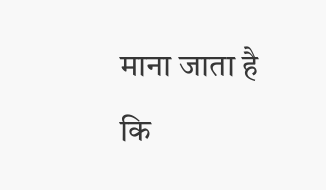माना जाता है कि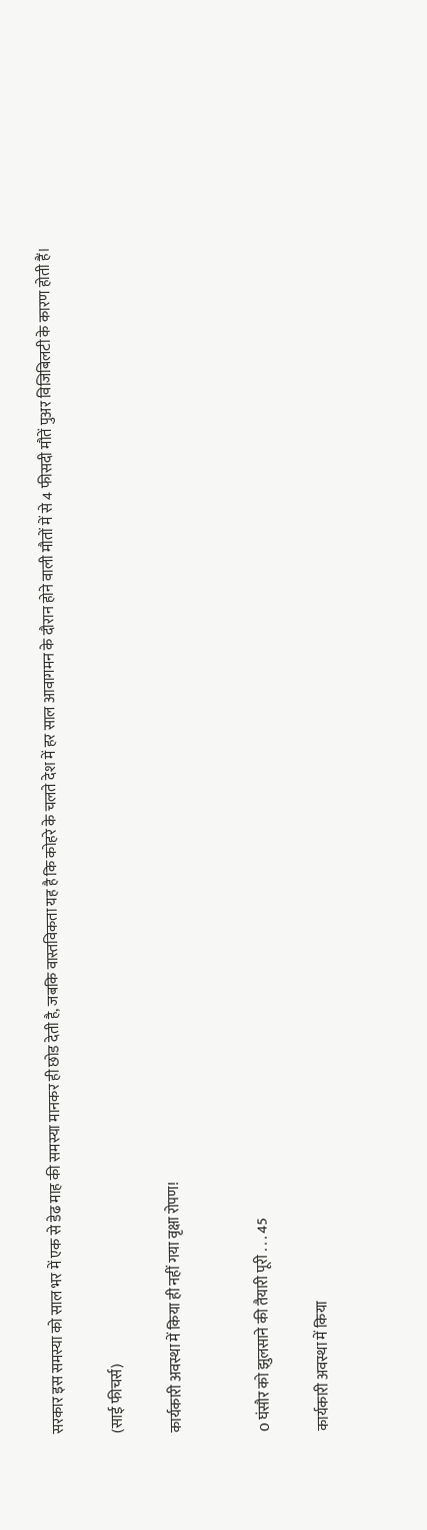सरकार इस समस्या को साल भर में एक से डेढ माह की समस्या मानकर ही छोड देती है, जबकि वास्तविकता यह है कि कोहरे के चलते देश में हर साल आवागमन के दौरान होने वाली मौतों में से 4 फीसदी मौतें पुअर विजिबिलटी के कारण होती हैं।

(साई फीचर्स)

कार्यकारी अवस्था में किया ही नहीं गया वृक्षा रोपण!


0 घंसौर को झुलसाने की तैयारी पूरी . . . 45

कार्यकारी अवस्था में किया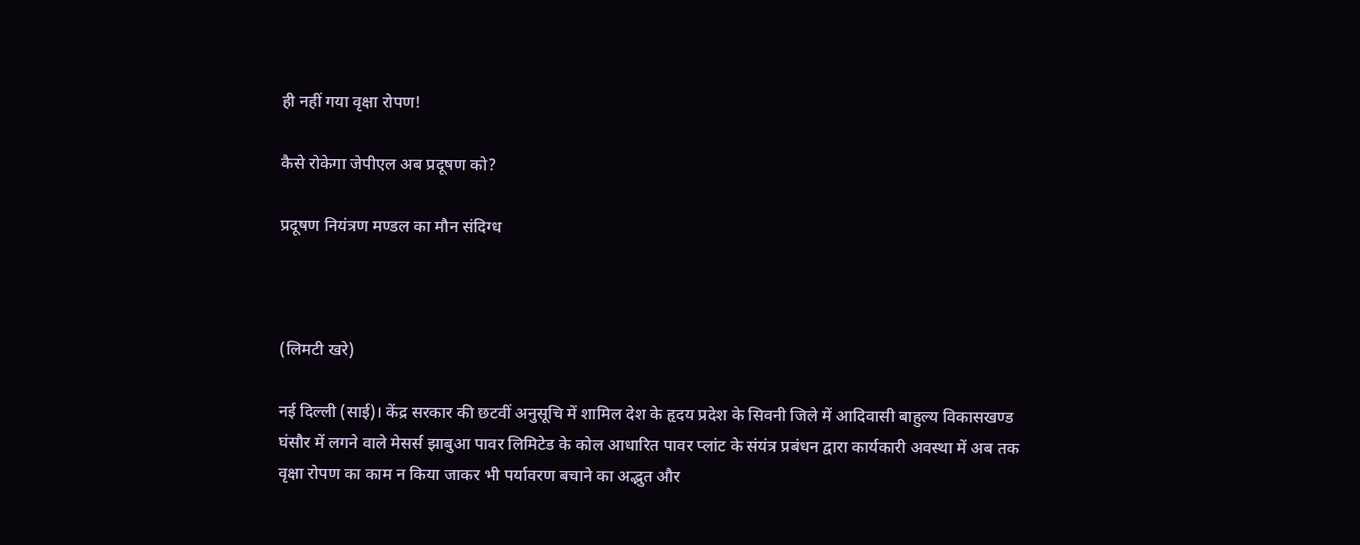ही नहीं गया वृक्षा रोपण!

कैसे रोकेगा जेपीएल अब प्रदूषण को?

प्रदूषण नियंत्रण मण्डल का मौन संदिग्ध



(लिमटी खरे)

नई दिल्ली (साई)। केंद्र सरकार की छटवीं अनुसूचि में शामिल देश के हृदय प्रदेश के सिवनी जिले में आदिवासी बाहुल्य विकासखण्ड घंसौर में लगने वाले मेसर्स झाबुआ पावर लिमिटेड के कोल आधारित पावर प्लांट के संयंत्र प्रबंधन द्वारा कार्यकारी अवस्था में अब तक वृक्षा रोपण का काम न किया जाकर भी पर्यावरण बचाने का अद्भुत और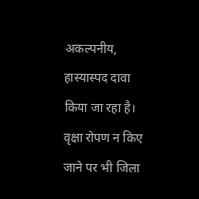अकल्पनीय, हास्यास्पद दावा किया जा रहा है। वृक्षा रोपण न किए जाने पर भी जिला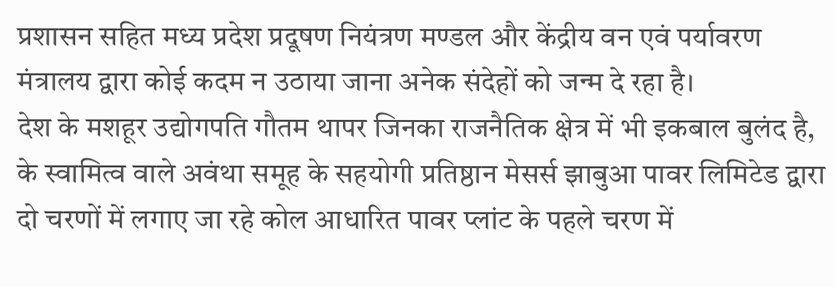प्रशासन सहित मध्य प्रदेश प्रदूषण नियंत्रण मण्डल और केंद्रीय वन एवं पर्यावरण मंत्रालय द्वारा कोई कदम न उठाया जाना अनेक संदेहों को जन्म दे रहा है।
देश के मशहूर उद्योगपति गौतम थापर जिनका राजनैतिक क्षेत्र में भी इकबाल बुलंद है, के स्वामित्व वाले अवंथा समूह के सहयोगी प्रतिष्ठान मेसर्स झाबुआ पावर लिमिटेड द्वारा दो चरणों में लगाए जा रहे कोल आधारित पावर प्लांट के पहले चरण में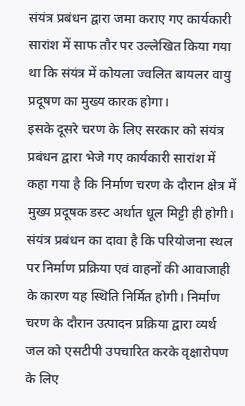संयंत्र प्रबंधन द्वारा जमा कराए गए कार्यकारी सारांश में साफ तौर पर उल्लेखित किया गया था कि संयंत्र में कोयला ज्वलित बायलर वायु प्रदूषण का मुख्य कारक होगा।
इसके दूसरे चरण के लिए सरकार को संयंत्र प्रबंधन द्वारा भेजे गए कार्यकारी सारांश में कहा गया है कि निर्माण चरण के दौरान क्षेत्र में मुख्य प्रदूषक डस्ट अर्थात धूल मिट्टी ही होगी। संयंत्र प्रबंधन का दावा है कि परियोजना स्थल पर निर्माण प्रक्रिया एवं वाहनों की आवाजाही के कारण यह स्थिति निर्मित होगी। निर्माण चरण के दौरान उत्पादन प्रक्रिया द्वारा व्यर्थ जल को एसटीपी उपचारित करके वृक्षारोपण के लिए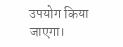उपयोग किया जाएगा।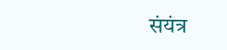संयंत्र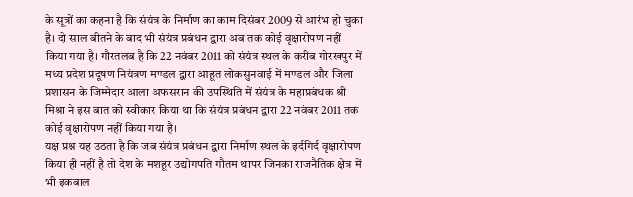के सूत्रों का कहना है कि संयंत्र के निर्माण का काम दिसंबर 2009 से आरंभ हो चुका है। दो साल बीतने के बाद भी संयंत्र प्रबंधन द्वारा अब तक कोई वृक्षारोपण नहीं किया गया है। गौरतलब है कि 22 नवंबर 2011 को संयंत्र स्थल के करीब गोरखपुर में मध्य प्रदेश प्रदूषण नियंत्रण मण्डल द्वारा आहूत लोकसुनवाई में मण्डल और जिला प्रशासन के जिम्मेदार आला अफसरान की उपस्थिति में संयंत्र के महाप्रबंधक श्री मिश्रा ने इस बात को स्वीकार किया था कि संयंत्र प्रबंधन द्वारा 22 नवंबर 2011 तक कोई वृक्षारोपण नहीं किया गया है।
यक्ष प्रश्न यह उठता है कि जब संयंत्र प्रबंधन द्वारा निर्माण स्थल के इर्दगिर्द वृक्षारोपण किया ही नहीं है तो देश के मशहूर उद्योगपति गौतम थापर जिनका राजनैतिक क्षेत्र में भी इकबाल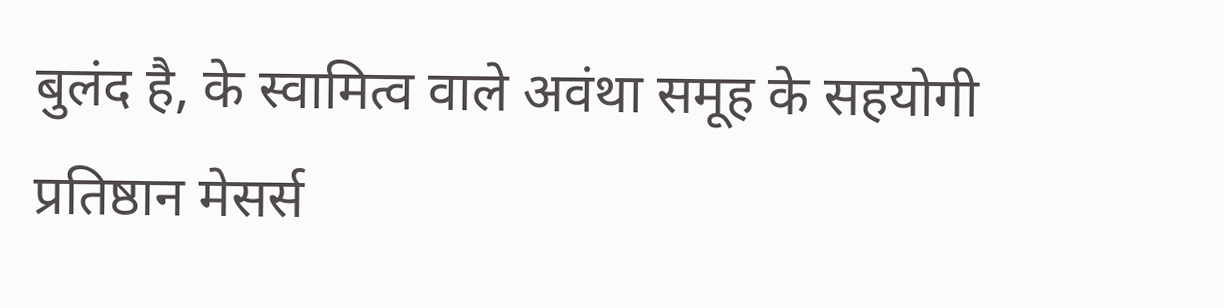बुलंद है, के स्वामित्व वाले अवंथा समूह के सहयोगी प्रतिष्ठान मेसर्स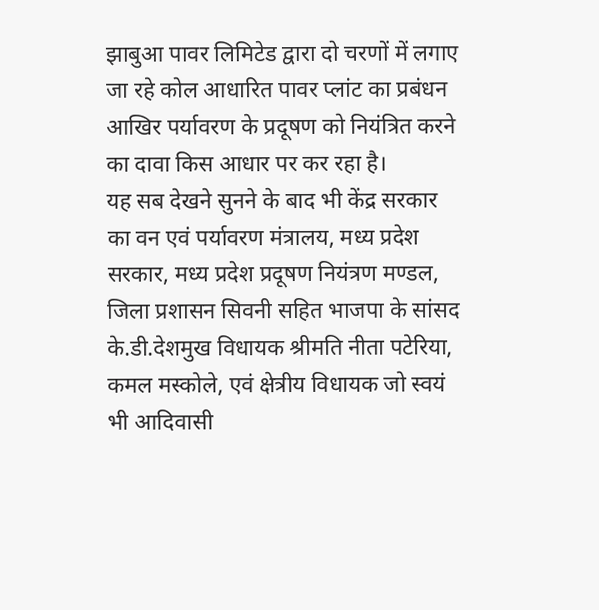झाबुआ पावर लिमिटेड द्वारा दो चरणों में लगाए जा रहे कोल आधारित पावर प्लांट का प्रबंधन आखिर पर्यावरण के प्रदूषण को नियंत्रित करने का दावा किस आधार पर कर रहा है।
यह सब देखने सुनने के बाद भी केंद्र सरकार का वन एवं पर्यावरण मंत्रालय, मध्य प्रदेश सरकार, मध्य प्रदेश प्रदूषण नियंत्रण मण्डल, जिला प्रशासन सिवनी सहित भाजपा के सांसद के.डी.देशमुख विधायक श्रीमति नीता पटेरिया, कमल मस्कोले, एवं क्षेत्रीय विधायक जो स्वयं भी आदिवासी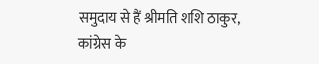समुदाय से हैं श्रीमति शशि ठाकुर, कांग्रेस के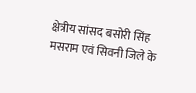क्षेत्रीय सांसद बसोरी सिंह मसराम एवं सिवनी जिले के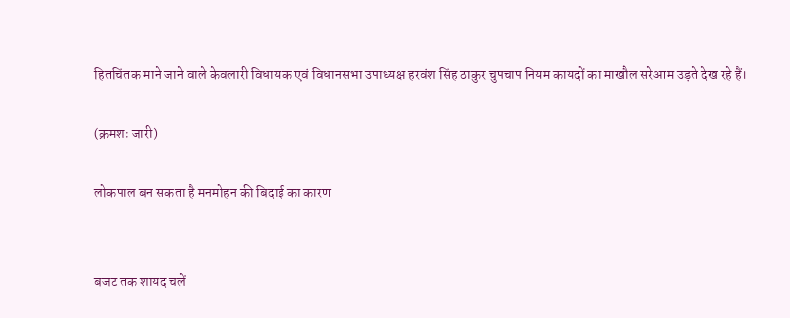हितचिंतक माने जाने वाले केवलारी विधायक एवं विधानसभा उपाध्यक्ष हरवंश सिंह ठाकुर चुपचाप नियम कायदों का माखौल सरेआम उड़ते देख रहे हैं।

(क्रमशः जारी)

लोकपाल बन सकता है मनमोहन की बिदाई का कारण


बजट तक शायद चलें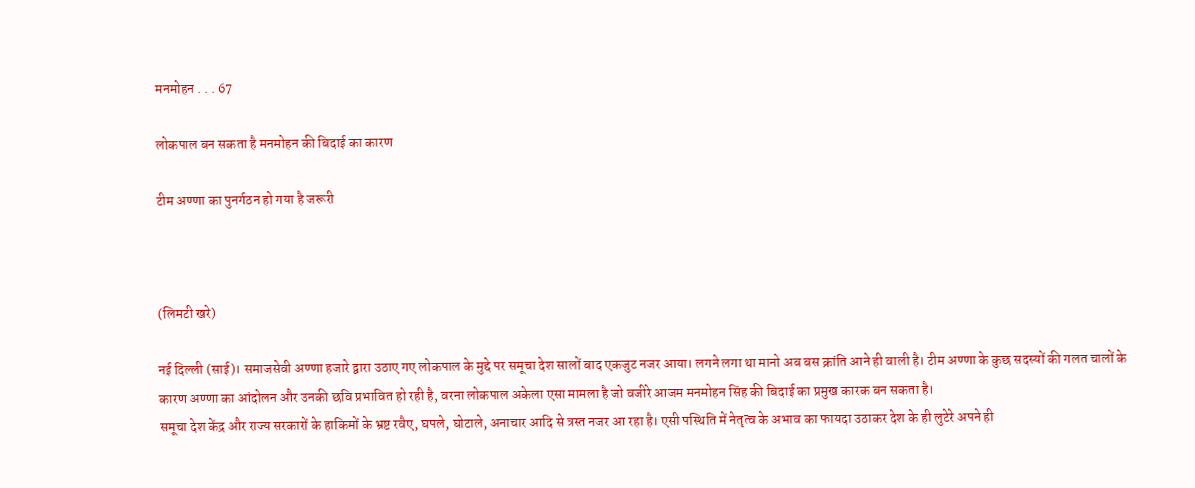मनमोहन . . . 67

लोकपाल बन सकता है मनमोहन की बिदाई का कारण

टीम अण्णा का पुनर्गठन हो गया है जरूरी



(लिमटी खरे)

नई दिल्ली (साई)। समाजसेवी अण्णा हजारे द्वारा उठाए गए लोकपाल के मुद्दे पर समूचा देश सालों बाद एकजुट नजर आया। लगने लगा था मानो अब बस क्रांति आने ही वाली है। टीम अण्णा के कुछ सदस्यों की गलत चालों के कारण अण्णा का आंदोलन और उनकी छवि प्रभावित हो रही है, वरना लोकपाल अकेला एसा मामला है जो वजीरे आजम मनमोहन सिंह की बिदाई का प्रमुख कारक बन सकता है।
समूचा देश केंद्र और राज्य सरकारों के हाकिमों के भ्रष्ट रवैए, घपले, घोटाले, अनाचार आदि से त्रस्त नजर आ रहा है। एसी पस्थिति में नेतृत्व के अभाव का फायदा उठाकर देश के ही लुटेरे अपने ही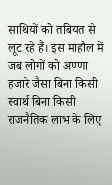साथियों को तबियत से लूट रहे हैं। इस माहौल में जब लोगों को अण्णा हजारे जैसा बिना किसी स्वार्थ बिना किसी राजनैतिक लाभ के लिए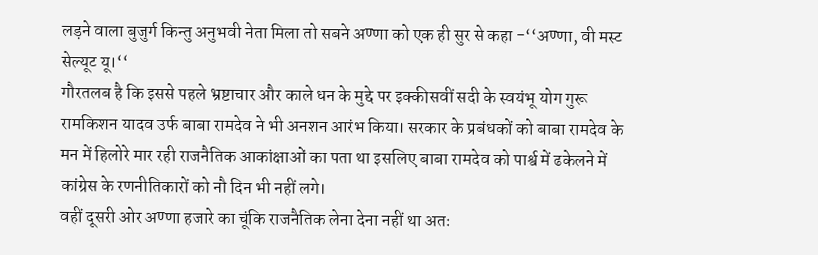लड़ने वाला बुजुर्ग किन्तु अनुभवी नेता मिला तो सबने अण्णा को एक ही सुर से कहा -‘‘अण्णा, वी मस्ट सेल्यूट यू।‘‘
गौरतलब है कि इससे पहले भ्रष्टाचार और काले धन के मुद्दे पर इक्कीसवीं सदी के स्वयंभू योग गुरू रामकिशन यादव उर्फ बाबा रामदेव ने भी अनशन आरंभ किया। सरकार के प्रबंधकों को बाबा रामदेव के मन में हिलोरे मार रही राजनैतिक आकांक्षाओं का पता था इसलिए बाबा रामदेव को पार्श्व में ढकेलने में कांग्रेस के रणनीतिकारों को नौ दिन भी नहीं लगे।
वहीं दूसरी ओर अण्णा हजारे का चूंकि राजनैतिक लेना देना नहीं था अतः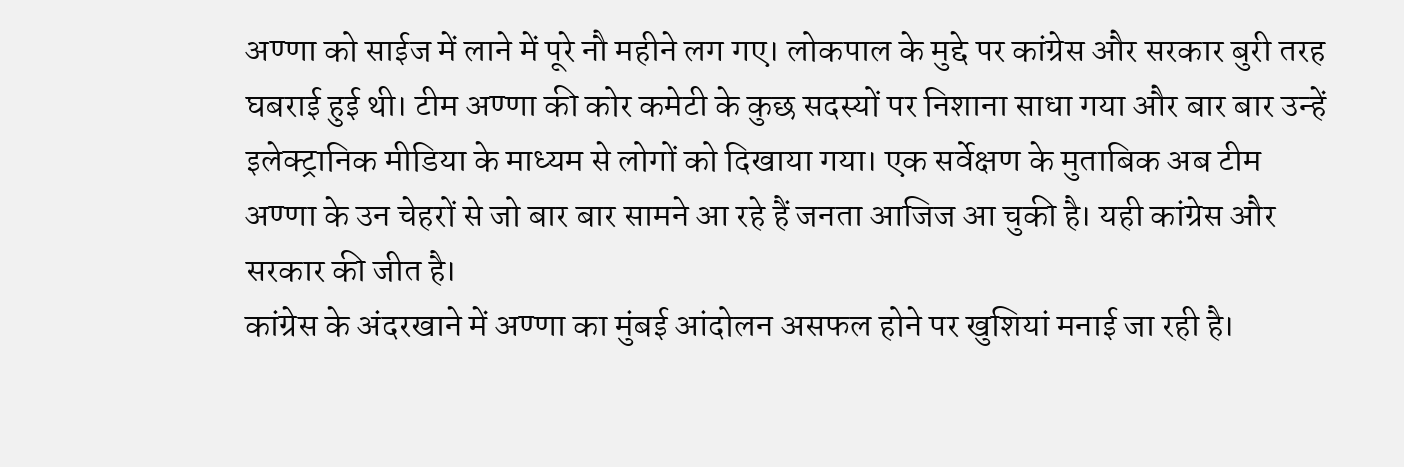अण्णा को साईज में लाने में पूरे नौ महीने लग गए। लोकपाल के मुद्दे पर कांग्रेस और सरकार बुरी तरह घबराई हुई थी। टीम अण्णा की कोर कमेटी के कुछ सदस्यों पर निशाना साधा गया और बार बार उन्हें इलेक्ट्रानिक मीडिया के माध्यम से लोगों को दिखाया गया। एक सर्वेक्षण के मुताबिक अब टीम अण्णा के उन चेहरों से जो बार बार सामने आ रहे हैं जनता आजिज आ चुकी है। यही कांग्रेस और सरकार की जीत है।
कांग्रेस के अंदरखाने में अण्णा का मुंबई आंदोलन असफल होने पर खुशियां मनाई जा रही है।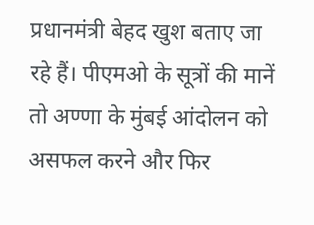प्रधानमंत्री बेहद खुश बताए जा रहे हैं। पीएमओ के सूत्रों की मानें तो अण्णा के मुंबई आंदोलन को असफल करने और फिर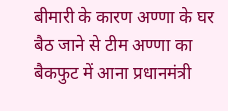बीमारी के कारण अण्णा के घर बैठ जाने से टीम अण्णा का बैकफुट में आना प्रधानमंत्री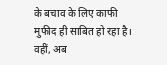के बचाव के लिए काफी मुफीद ही साबित हो रहा है।
वहीं, अब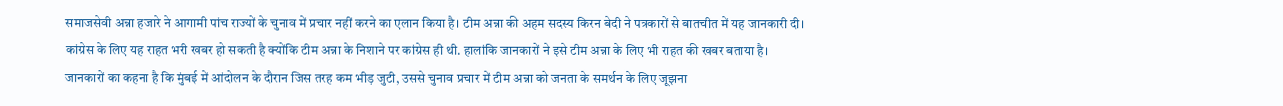समाजसेवी अन्ना हजारे ने आगामी पांच राज्यों के चुनाव में प्रचार नहीं करने का एलान किया है। टीम अन्ना की अहम सदस्य किरन बेदी ने पत्रकारों से बातचीत में यह जानकारी दी। कांग्रेस के लिए यह राहत भरी खबर हो सकती है क्योंकि टीम अन्ना के निशाने पर कांग्रेस ही थी. हालांकि जानकारों ने इसे टीम अन्ना के लिए भी राहत की खबर बताया है। जानकारों का कहना है कि मुंबई में आंदोलन के दौरान जिस तरह कम भीड़ जुटी, उससे चुनाव प्रचार में टीम अन्ना को जनता के समर्थन के लिए जूझना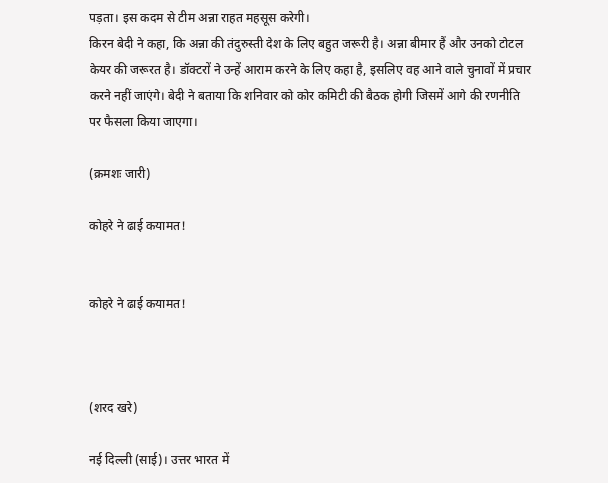पड़ता। इस कदम से टीम अन्ना राहत महसूस करेगी।
किरन बेदी ने कहा, कि अन्ना की तंदुरुस्ती देश के लिए बहुत जरूरी है। अन्ना बीमार हैं और उनको टोटल केयर की जरूरत है। डॉक्टरों ने उन्हें आराम करने के लिए कहा है, इसलिए वह आने वाले चुनावों में प्रचार करने नहीं जाएंगे। बेदी ने बताया कि शनिवार को कोर कमिटी की बैठक होगी जिसमें आगे की रणनीति पर फैसला किया जाएगा।

(क्रमशः जारी)

कोहरे ने ढाई कयामत!


कोहरे ने ढाई कयामत!



(शरद खरे)

नई दिल्ली (साई)। उत्तर भारत में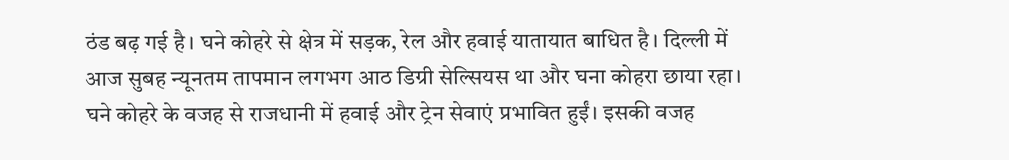ठंड बढ़ गई है। घने कोहरे से क्षेत्र में सड़क, रेल और हवाई यातायात बाधित है। दिल्ली में आज सुबह न्यूनतम तापमान लगभग आठ डिग्री सेल्सियस था और घना कोहरा छाया रहा। घने कोहरे के वजह से राजधानी में हवाई और ट्रेन सेवाएं प्रभावित हुईं। इसकी वजह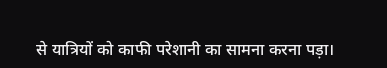से यात्रियों को काफी परेशानी का सामना करना पड़ा।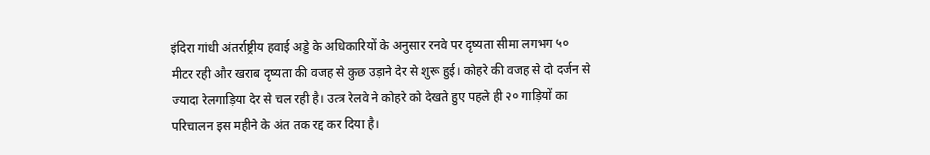इंदिरा गांधी अंतर्राष्ट्रीय हवाई अड्डे के अधिकारियों के अनुसार रनवे पर दृष्यता सीमा लगभग ५० मीटर रही और खराब दृष्यता की वजह से कुछ उड़ाने देर से शुरू हुई। कोहरे की वजह से दो दर्जन से ज्यादा रेलगाड़िया देर से चल रही है। उत्त्र रेलवे ने कोहरे को देखते हुए पहले ही २० गाड़ियों का परिचालन इस महीने के अंत तक रद्द कर दिया है।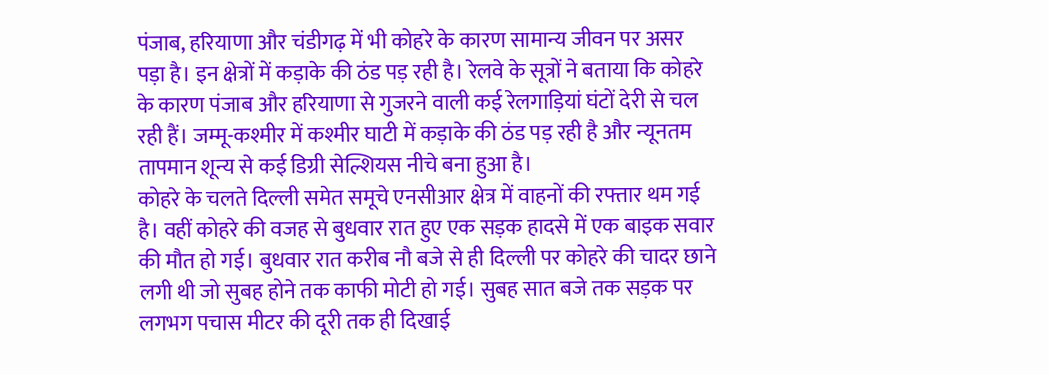पंजाब, हरियाणा और चंडीगढ़ में भी कोहरे के कारण सामान्य जीवन पर असर पड़ा है। इन क्षेत्रों में कड़ाके की ठंड पड़ रही है। रेलवे के सूत्रों ने बताया कि कोहरे के कारण पंजाब और हरियाणा से गुजरने वाली कई रेलगाड़ियां घंटों देरी से चल रही हैं। जम्मू-कश्मीर में कश्मीर घाटी में कड़ाके की ठंड पड़ रही है और न्यूनतम तापमान शून्य से कई डिग्री सेल्शियस नीचे बना हुआ है।
कोहरे के चलते दिल्ली समेत समूचे एनसीआर क्षेत्र में वाहनों की रफ्तार थम गई है। वहीं कोहरे की वजह से बुधवार रात हुए एक सड़क हादसे में एक बाइक सवार की मौत हो गई। बुधवार रात करीब नौ बजे से ही दिल्ली पर कोहरे की चादर छाने लगी थी जो सुबह होने तक काफी मोटी हो गई। सुबह सात बजे तक सड़क पर लगभग पचास मीटर की दूरी तक ही दिखाई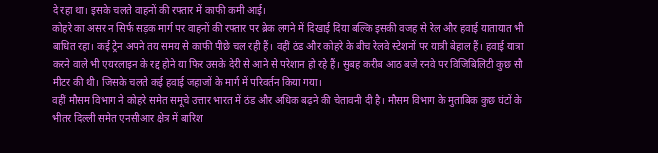दे रहा था। इसके चलते वाहनों की रफ्तार में काफी कमी आई।
कोहरे का असर न सिर्फ सड़क मार्ग पर वाहनों की रफ्तार पर ब्रेक लगने में दिखाई दिया बल्कि इसकी वजह से रेल और हवाई यातायात भी बाधित रहा। कई ट्रेन अपने तय समय से काफी पीछे चल रही हैं। वहीं ठंड और कोहरे के बीच रेलवे स्टेशनों पर यात्री बेहाल हैं। हवाई यात्रा करने वाले भी एयरलाइन के रद्द होने या फिर उसके देरी से आने से परेशान हो रहे हैं। सुबह करीब आठ बजे रनवे पर विजिबिलिटी कुछ सौ मीटर की थी। जिसके चलते कई हवाई जहाजों के मार्ग में परिवर्तन किया गया।
वहीं मौसम विभाग ने कोहरे समेत समूचे उत्तार भारत में ठंड और अधिक बढ़ने की चेतावनी दी है। मौसम विभाग के मुताबिक कुछ घंटों के भीतर दिल्ली समेत एनसीआर क्षेत्र में बारिश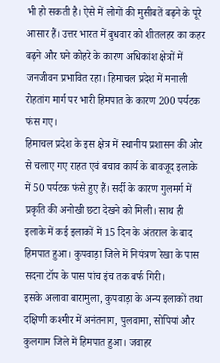भी हो सकती है। ऐसे में लोगों की मुसीबतें बढ़ने के पूरे आसार हैं। उत्तर भारत में बुधवार को शीतलहर का कहर बढ़ने और घने कोहरे के कारण अधिकांश क्षेत्रों में जनजीवन प्रभावित रहा। हिमाचल प्रदेश में मनाली रोहतांग मार्ग पर भारी हिमपात के कारण 200 पर्यटक फंस गए।
हिमाचल प्रदेश के इस क्षेत्र में स्थानीय प्रशासन की ओर से चलाए गए राहत एवं बचाव कार्य के बावजूद इलाके में 50 पर्यटक फंसे हुए हैं। सर्दी के कारण गुलमर्ग में प्रकृति की अनोखी छटा देखने को मिली। साथ ही इलाके में कई इलाकों में 15 दिन के अंतराल के बाद हिमपात हुआ। कुपवाड़ा जिले में नियंत्रण रेखा के पास सदना टॉप के पास पांच इंच तक बर्फ गिरी।
इसके अलावा बारामुला, कुपवाड़ा के अन्य इलाकों तथा दक्षिणी कश्मीर में अनंतनाग, पुलवामा, सोपियां और कुलगाम जिले में हिमपात हुआ। जवाहर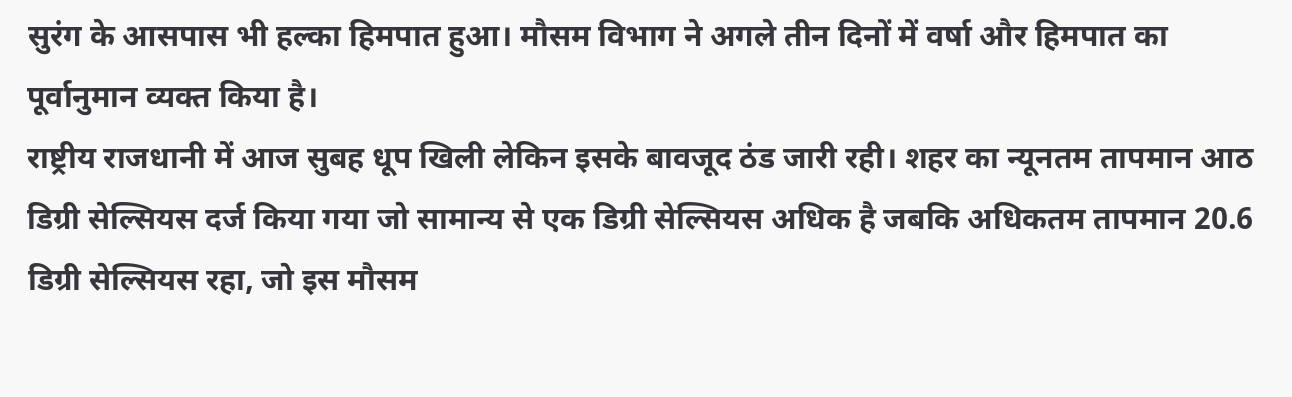सुरंग के आसपास भी हल्का हिमपात हुआ। मौसम विभाग ने अगले तीन दिनों में वर्षा और हिमपात का पूर्वानुमान व्यक्त किया है।
राष्ट्रीय राजधानी में आज सुबह धूप खिली लेकिन इसके बावजूद ठंड जारी रही। शहर का न्यूनतम तापमान आठ डिग्री सेल्सियस दर्ज किया गया जो सामान्य से एक डिग्री सेल्सियस अधिक है जबकि अधिकतम तापमान 20.6 डिग्री सेल्सियस रहा, जो इस मौसम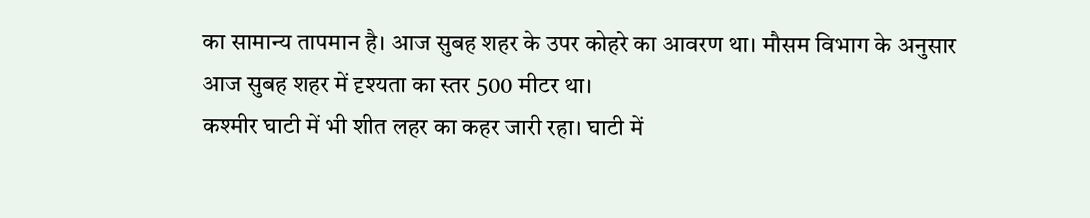का सामान्य तापमान है। आज सुबह शहर के उपर कोहरे का आवरण था। मौसम विभाग के अनुसार आज सुबह शहर में दृश्यता का स्तर 500 मीटर था।
कश्मीर घाटी में भी शीत लहर का कहर जारी रहा। घाटी में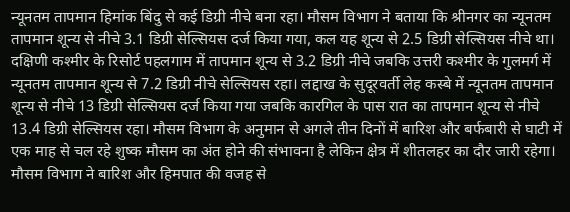न्यूनतम तापमान हिमांक बिंदु से कई डिग्री नीचे बना रहा। मौसम विभाग ने बताया कि श्रीनगर का न्यूनतम तापमान शून्य से नीचे 3.1 डिग्री सेल्सियस दर्ज किया गया, कल यह शून्य से 2.5 डिग्री सेल्सियस नीचे था।
दक्षिणी कश्मीर के रिसोर्ट पहलगाम में तापमान शून्य से 3.2 डिग्री नीचे जबकि उत्तरी कश्मीर के गुलमर्ग में न्यूनतम तापमान शून्य से 7.2 डिग्री नीचे सेल्सियस रहा। लद्दाख के सुदूरवर्ती लेह कस्बे में न्यूनतम तापमान शून्य से नीचे 13 डिग्री सेल्सियस दर्ज किया गया जबकि कारगिल के पास रात का तापमान शून्य से नीचे 13.4 डिग्री सेल्सियस रहा। मौसम विभाग के अनुमान से अगले तीन दिनों में बारिश और बर्फबारी से घाटी में एक माह से चल रहे शुष्क मौसम का अंत होने की संभावना है लेकिन क्षेत्र में शीतलहर का दौर जारी रहेगा।
मौसम विभाग ने बारिश और हिमपात की वजह से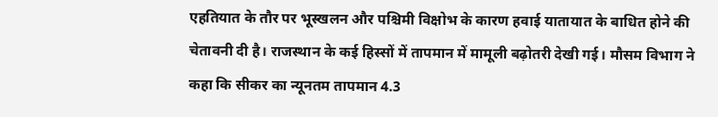एहतियात के तौर पर भूस्खलन और पश्चिमी विक्षोभ के कारण हवाई यातायात के बाधित होने की चेतावनी दी है। राजस्थान के कई हिस्सों में तापमान में मामूली बढ़ोतरी देखी गई। मौसम विभाग ने कहा कि सीकर का न्यूनतम तापमान 4.3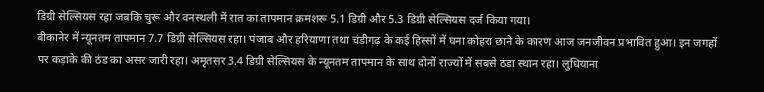डिग्री सेल्सियस रहा जबकि चुरू और वनस्थली में रात का तापमान क्रमशरू 5.1 डिग्री और 5.3 डिग्री सेल्सियस दर्ज किया गया।
बीकानेर में न्यूनतम तापमान 7.7 डिग्री सेल्सियस रहा। पंजाब और हरियाणा तथा चंडीगढ़ के कई हिस्सों में घना कोहरा छाने के कारण आज जनजीवन प्रभावित हुआ। इन जगहों पर कड़ाके की ठंड का असर जारी रहा। अमृतसर 3.4 डिग्री सेल्सियस के न्यूनतम तापमान के साथ दोनों राज्यों में सबसे ठंडा स्थान रहा। लुधियाना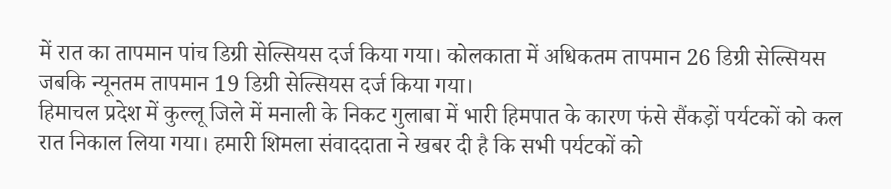में रात का तापमान पांच डिग्री सेल्सियस दर्ज किया गया। कोलकाता में अधिकतम तापमान 26 डिग्री सेल्सियस जबकि न्यूनतम तापमान 19 डिग्री सेल्सियस दर्ज किया गया।
हिमाचल प्रदेश में कुल्लू जिले में मनाली के निकट गुलाबा में भारी हिमपात के कारण फंसे सैंकड़ों पर्यटकों को कल रात निकाल लिया गया। हमारी शिमला संवाददाता ने खबर दी है कि सभी पर्यटकों को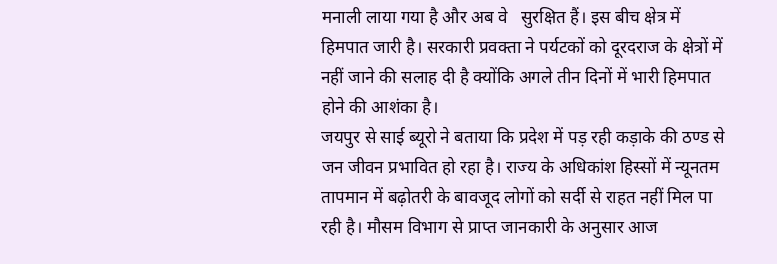मनाली लाया गया है और अब वे   सुरक्षित हैं। इस बीच क्षेत्र में हिमपात जारी है। सरकारी प्रवक्ता ने पर्यटकों को दूरदराज के क्षेत्रों में नहीं जाने की सलाह दी है क्योंकि अगले तीन दिनों में भारी हिमपात होने की आशंका है।
जयपुर से साई ब्यूरो ने बताया कि प्रदेश में पड़ रही कड़ाके की ठण्ड से जन जीवन प्रभावित हो रहा है। राज्य के अधिकांश हिस्सों में न्यूनतम तापमान में बढ़ोतरी के बावजूद लोगों को सर्दी से राहत नहीं मिल पा रही है। मौसम विभाग से प्राप्त जानकारी के अनुसार आज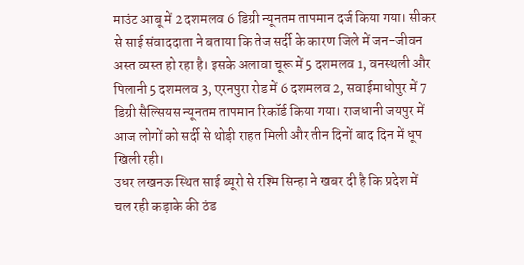माउंट आबू में 2 दशमलव 6 डिग्री न्यूनतम तापमान दर्ज किया गया। सीकर से साई संवाददाता ने बताया कि तेज सर्दी के कारण जिले में जन-जीवन अस्त व्यस्त हो रहा है। इसके अलावा चूरू में 5 दशमलव 1, वनस्थली और पिलानी 5 दशमलव 3, एरनपुरा रोड में 6 दशमलव 2, सवाईमाधोपुर में 7 डिग्री सैल्सियस न्यूनतम तापमान रिकॉर्ड किया गया। राजधानी जयपुर में आज लोगों को सर्दी से थोड़ी राहत मिली और तीन दिनों बाद दिन में धूप खिली रही।
उधर लखनऊ स्थित साई ब्यूरो से रश्मि सिन्हा ने खबर दी है कि प्रदेश में चल रही कड़ाके की ठंड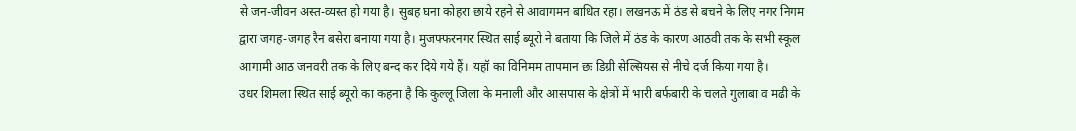से जन-जीवन अस्त-व्यस्त हो गया है। सुबह घना कोहरा छाये रहने से आवागमन बाधित रहा। लखनऊ में ठंड से बचने के लिए नगर निगम द्वारा जगह-जगह रैन बसेरा बनाया गया है। मुजफ्फरनगर स्थित साई ब्यूरो ने बताया कि जिले में ठंड के कारण आठवी तक के सभी स्कूल आगामी आठ जनवरी तक के लिए बन्द कर दिये गये हैं। यहॉ का विनिमम तापमान छः डिग्री सेल्सियस से नीचे दर्ज किया गया है।
उधर शिमला स्थित साई ब्यूरो का कहना है कि कुल्लू जिला के मनाली और आसपास के क्षेत्रों में भारी बर्फबारी के चलते गुलाबा व मढी के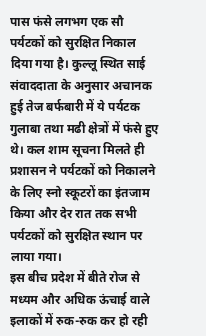पास फंसे लगभग एक सौ पर्यटकों को सुरक्षित निकाल दिया गया है। कुल्लू स्थित साई संवाददाता के अनुसार अचानक हुई तेज बर्फबारी में ये पर्यटक गुलाबा तथा मढी क्षेत्रों में फंसे हुए थे। कल शाम सूचना मिलते ही प्रशासन ने पर्यटकों को निकालने के लिए स्नो स्कूटरों का इंतजाम किया और देर रात तक सभी पर्यटकों को सुरक्षित स्थान पर लाया गया।
इस बीच प्रदेश में बीते रोज से मध्यम और अधिक ऊंचाई वाले इलाकों में रुक-रुक कर हो रही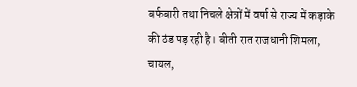बर्फबारी तथा निचले क्षेत्रों में वर्षा से राज्य में कड़ाके की ठंड पड़ रही है। बीती रात राजधानी शिमला, चायल,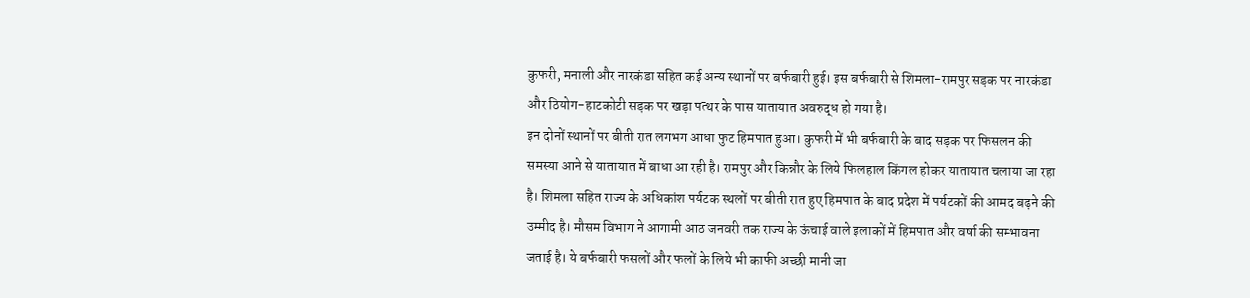कुफरी, मनाली और नारकंडा सहित कई अन्य स्थानों पर बर्फबारी हुई। इस बर्फबारी से शिमला-रामपुर सड़क पर नारकंडा और ठियोग-हाटकोटी सड़क पर खड़ा पत्थर के पास यातायात अवरुद्ध हो गया है।
इन दोनों स्थानों पर बीती रात लगभग आधा फुट हिमपात हुआ। कुफरी में भी बर्फबारी के बाद सड़क पर फिसलन की समस्या आने से यातायात में बाधा आ रही है। रामपुर और किन्नौर के लिये फिलहाल किंगल होकर यातायात चलाया जा रहा है। शिमला सहित राज्य के अधिकांश पर्यटक स्थलों पर बीती रात हुए हिमपात के बाद प्रदेश में पर्यटकों की आमद बढ़ने की उम्मीद है। मौसम विभाग ने आगामी आठ जनवरी तक राज्य के ऊंचाई वाले इलाकों में हिमपात और वर्षा की सम्भावना जताई है। ये बर्फबारी फसलों और फलों के लिये भी काफी अच्छी मानी जा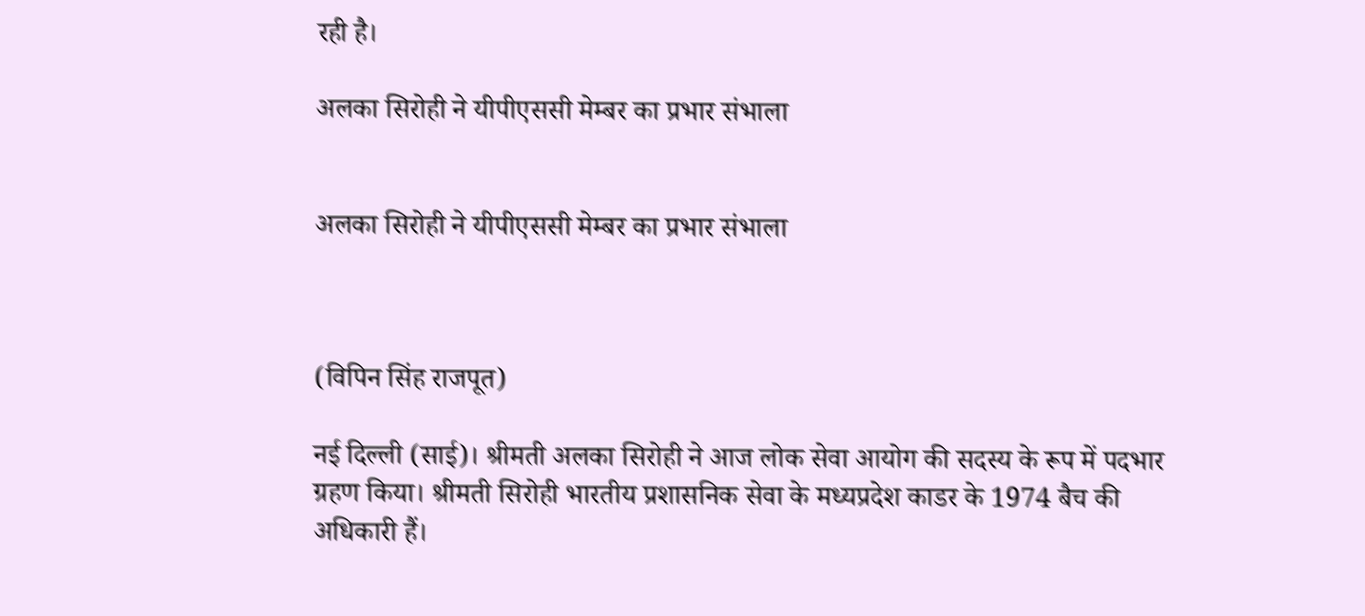रही है।

अलका सिरोही ने यीपीएससी मेम्बर का प्रभार संभाला


अलका सिरोही ने यीपीएससी मेम्बर का प्रभार संभाला



(विपिन सिंह राजपूत)

नई दिल्ली (साई)। श्रीमती अलका सिरोही ने आज लोक सेवा आयोग की सदस्य के रूप में पदभार ग्रहण किया। श्रीमती सिरोही भारतीय प्रशासनिक सेवा के मध्यप्रदेश काडर के 1974 बैच की अधिकारी हैं।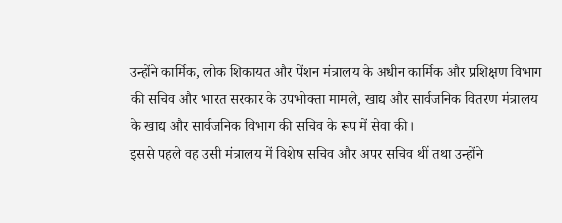उन्होंने कार्मिक, लोक शिकायत और पेंशन मंत्रालय के अधीन कार्मिक और प्रशिक्षण विभाग की सचिव और भारत सरकार के उपभोक्ता मामले, खाद्य और सार्वजनिक वितरण मंत्रालय के खाद्य और सार्वजनिक विभाग की सचिव के रूप में सेवा की।
इससे पहले वह उसी मंत्रालय में विशेष सचिव और अपर सचिव थीं तथा उन्होंने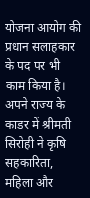योजना आयोग की प्रधान सलाहकार के पद पर भी काम किया है। अपने राज्य के काडर में श्रीमती सिरोही ने कृषि सहकारिता, महिला और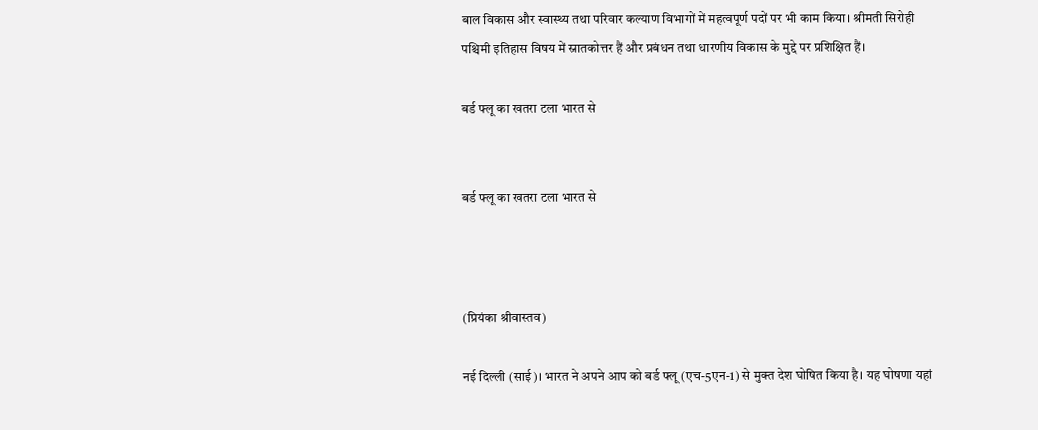बाल विकास और स्वास्थ्य तथा परिवार कल्याण विभागों में महत्वपूर्ण पदों पर भी काम किया। श्रीमती सिरोही पश्चिमी इतिहास विषय में स्नातकोत्तर हैं और प्रबंधन तथा धारणीय विकास के मुद्दे पर प्रशिक्षित हैं।

बर्ड फ्लू का खतरा टला भारत से


बर्ड फ्लू का खतरा टला भारत से



(प्रियंका श्रीवास्तव)

नई दिल्ली (साई)। भारत ने अपने आप को बर्ड फ्लू (एच-5एन-1) से मुक्त देश घोषित किया है। यह घोषणा यहां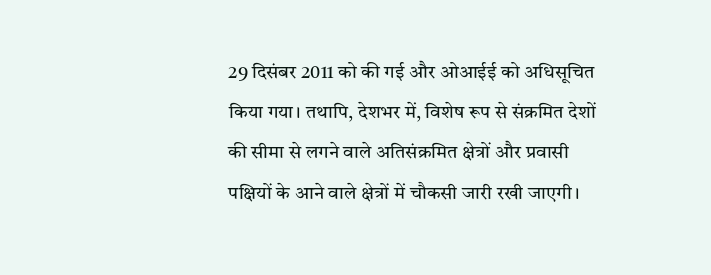29 दिसंबर 2011 को की गई और ओआईई को अधिसूचित किया गया। तथापि, देशभर में, विशेष रूप से संक्रमित देशों की सीमा से लगने वाले अतिसंक्रमित क्षेत्रों और प्रवासी पक्षियों के आने वाले क्षेत्रों में चौकसी जारी रखी जाएगी।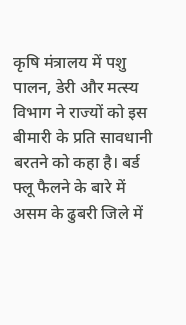कृषि मंत्रालय में पशु पालन, डेरी और मत्स्य विभाग ने राज्यों को इस बीमारी के प्रति सावधानी बरतने को कहा है। बर्ड फ्लू फैलने के बारे में असम के ढुबरी जिले में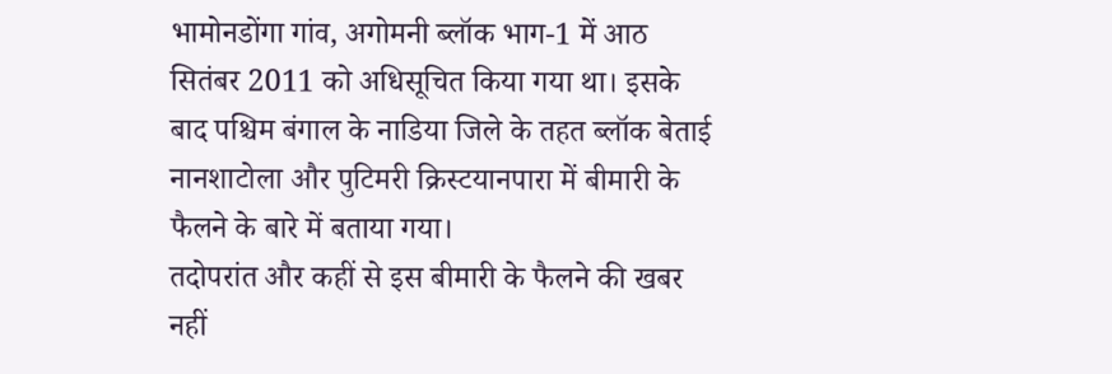भामोनडोंगा गांव, अगोमनी ब्लॉक भाग-1 में आठ सितंबर 2011 को अधिसूचित किया गया था। इसके बाद पश्चिम बंगाल के नाडिया जिले के तहत ब्लॉक बेताई नानशाटोला और पुटिमरी क्रिस्टयानपारा में बीमारी के फैलने के बारे में बताया गया।
तदोपरांत और कहीं से इस बीमारी के फैलने की खबर नहीं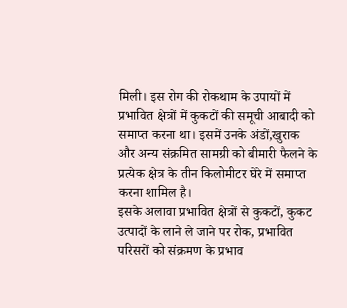मिली। इस रोग की रोकथाम के उपायों में प्रभावित क्षेत्रों में कुकटों की समूची आबादी को समाप्त करना था। इसमें उनके अंडों,खुराक और अन्य संक्रमित सामग्री को बीमारी फैलने के प्रत्येक क्षेत्र के तीन किलोमीटर घेरे में समाप्त करना शामिल है।
इसके अलावा प्रभावित क्षेत्रों से कुकटों, कुकट उत्पादों के लाने ले जाने पर रोक, प्रभावित परिसरों को संक्रमण के प्रभाव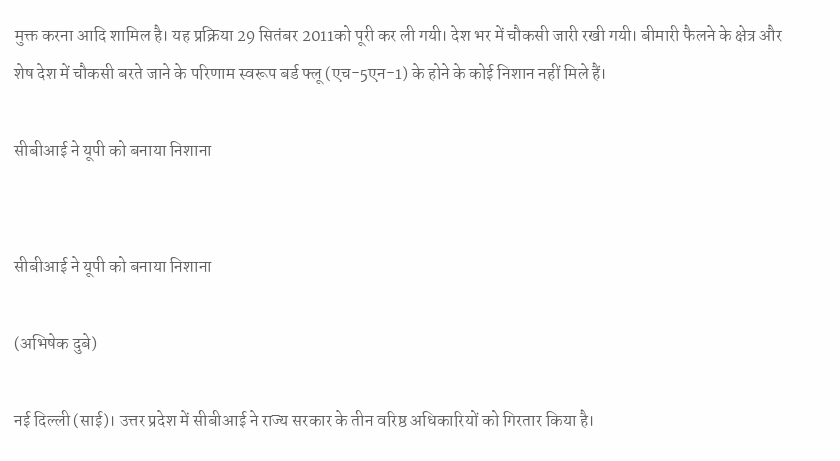मुक्त करना आदि शामिल है। यह प्रक्रिया 29 सितंबर 2011को पूरी कर ली गयी। देश भर में चौकसी जारी रखी गयी। बीमारी फैलने के क्षेत्र और शेष देश में चौकसी बरते जाने के परिणाम स्वरूप बर्ड फ्लू (एच-5एन-1) के होने के कोई निशान नहीं मिले हैं।

सीबीआई ने यूपी को बनाया निशाना


सीबीआई ने यूपी को बनाया निशाना

(अभिषेक दुबे)

नई दिल्ली (साई)। उत्तर प्रदेश में सीबीआई ने राज्य सरकार के तीन वरिष्ठ अधिकारियों को गिरतार किया है।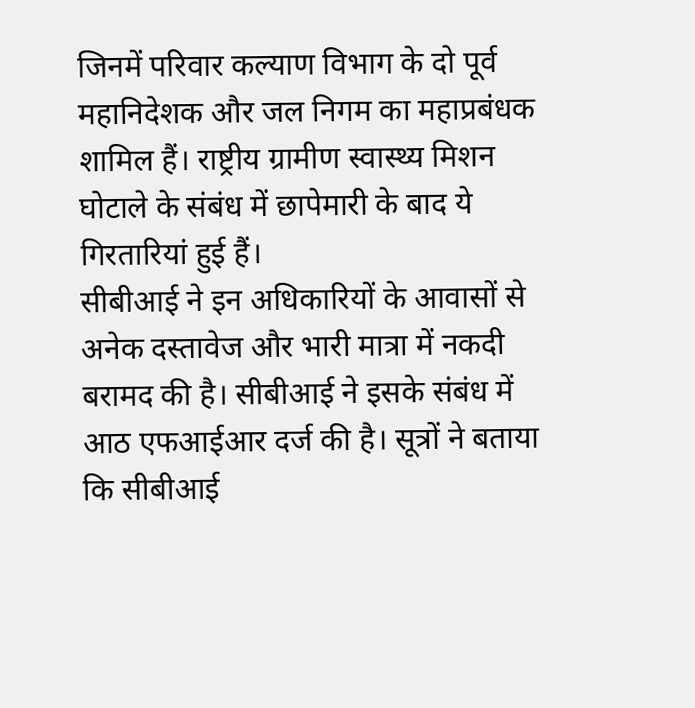जिनमें परिवार कल्याण विभाग के दो पूर्व महानिदेशक और जल निगम का महाप्रबंधक शामिल हैं। राष्ट्रीय ग्रामीण स्वास्थ्य मिशन घोटाले के संबंध में छापेमारी के बाद ये गिरतारियां हुई हैं।
सीबीआई ने इन अधिकारियों के आवासों से अनेक दस्तावेज और भारी मात्रा में नकदी बरामद की है। सीबीआई ने इसके संबंध में आठ एफआईआर दर्ज की है। सूत्रों ने बताया कि सीबीआई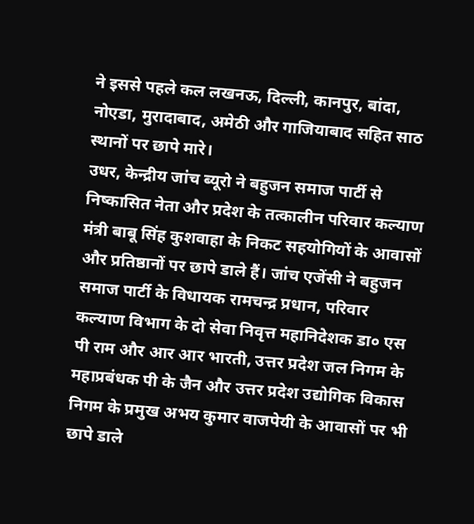ने इससे पहले कल लखनऊ, दिल्ली, कानपुर, बांदा, नोएडा, मुरादाबाद, अमेठी और गाजियाबाद सहित साठ स्थानों पर छापे मारे।
उधर, केन्द्रीय जांच ब्यूरो ने बहुजन समाज पार्टी से निष्कासित नेता और प्रदेश के तत्कालीन परिवार कल्याण मंत्री बाबू सिंह कुशवाहा के निकट सहयोगियों के आवासों और प्रतिष्ठानों पर छापे डाले हैं। जांच एजेंसी ने बहुजन समाज पार्टी के विधायक रामचन्द्र प्रधान, परिवार कल्याण विभाग के दो सेवा निवृत्त महानिदेशक डा० एस पी राम और आर आर भारती, उत्तर प्रदेश जल निगम के महाप्रबंधक पी के जैन और उत्तर प्रदेश उद्योगिक विकास निगम के प्रमुख अभय कुमार वाजपेयी के आवासों पर भी छापे डाले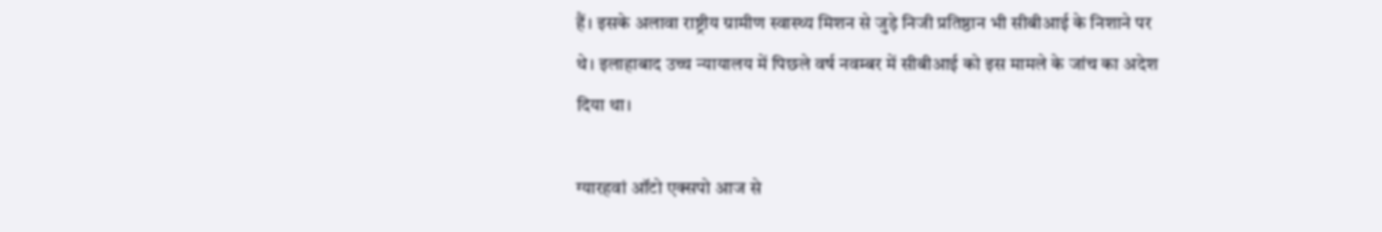हैं। इसके अलावा राष्ट्रीय ग्रामीण स्वास्थ्य मिशन से जुड़े निजी प्रतिष्ठान भी सीबीआई के निशाने पर थे। इलाहाबाद उच्च न्यायालय में पिछले वर्ष नवम्बर में सीबीआई को इस मामले के जांच का अदेश दिया था।

ग्यारहवां ऑटो एक्सपो आज से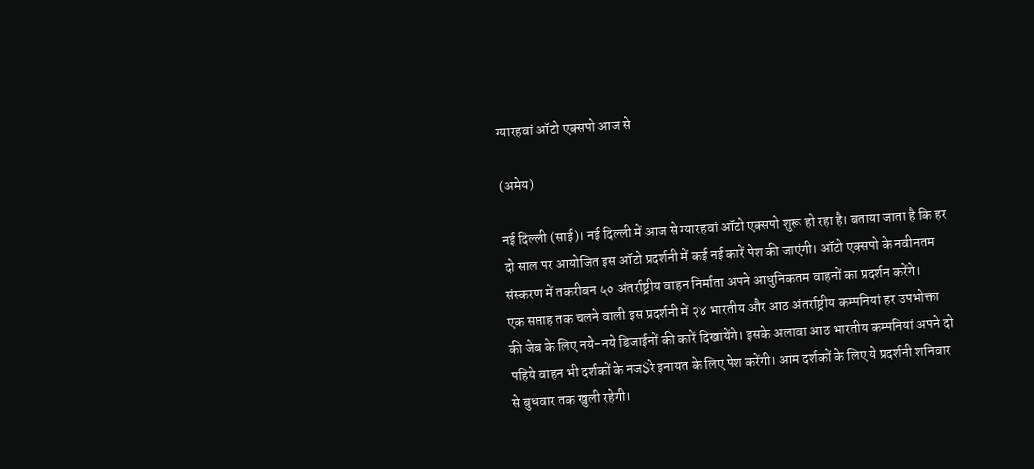ग्यारहवां ऑटो एक्सपो आज से

(अमेय)

नई दिल्ली (साई)। नई दिल्ली में आज से ग्यारहवां ऑटो एक्सपो शुरू हो रहा है। बताया जाता है कि हर दो साल पर आयोजित इस ऑटो प्रदर्शनी में कई नई कारें पेश की जाएंगी। ऑटो एक्सपो के नवीनतम संस्करण में तकरीबन ५० अंतर्राष्ट्रीय वाहन निर्माता अपने आधुनिकतम वाहनों का प्रदर्शन करेंगे।
एक सप्ताह तक चलने वाली इस प्रदर्शनी में २४ भारतीय और आठ अंतर्राष्ट्रीय कम्पनियां हर उपभोक्ता की जेब के लिए नये-नये डिजाईनों की कारें दिखायेंगे। इसके अलावा आठ भारतीय कम्पनियां अपने दो पहिये वाहन भी दर्शकों के नज$रे इनायत के लिए पेश करेंगी। आम दर्शकों के लिए ये प्रदर्शनी शनिवार से बुधवार तक खुली रहेगी।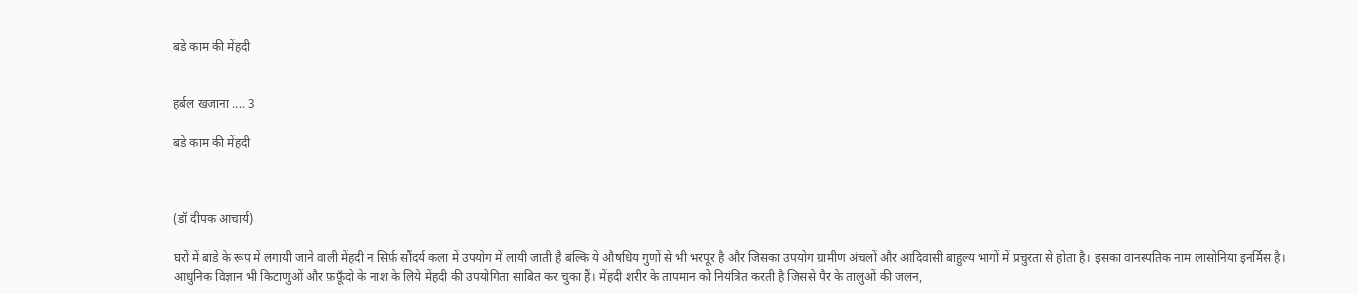बडे काम की मेंहदी


हर्बल खजाना .... 3

बडे काम की मेंहदी



(डॉ दीपक आचार्य)

घरों में बाडे के रूप में लगायी जाने वाली मेंहदी न सिर्फ़ सौंदर्य कला में उपयोग में लायी जाती है बल्कि ये औषधिय गुणों से भी भरपूर है और जिसका उपयोग ग्रामीण अंचलों और आदिवासी बाहुल्य भागों में प्रचुरता से होता है। इसका वानस्पतिक नाम लासोनिया इनर्मिस है।
आधुनिक विज्ञान भी किटाणुओं और फ़फ़ूँदो के नाश के लिये मेंहदी की उपयोगिता साबित कर चुका हैं। मेंहदी शरीर के तापमान को नियंत्रित करती है जिससे पैर के तालुओं की जलन,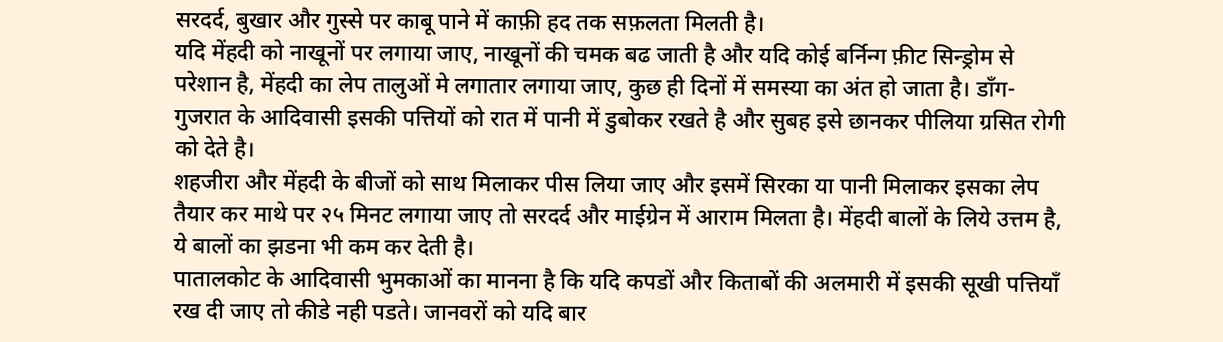सरदर्द, बुखार और गुस्से पर काबू पाने में काफ़ी हद तक सफ़लता मिलती है।
यदि मेंहदी को नाखूनों पर लगाया जाए, नाखूनों की चमक बढ जाती है और यदि कोई बर्निन्ग फ़ीट सिन्ड्रोम से परेशान है, मेंहदी का लेप तालुओं मे लगातार लगाया जाए, कुछ ही दिनों में समस्या का अंत हो जाता है। डाँग- गुजरात के आदिवासी इसकी पत्तियों को रात में पानी में डुबोकर रखते है और सुबह इसे छानकर पीलिया ग्रसित रोगी को देते है।
शहजीरा और मेंहदी के बीजों को साथ मिलाकर पीस लिया जाए और इसमें सिरका या पानी मिलाकर इसका लेप तैयार कर माथे पर २५ मिनट लगाया जाए तो सरदर्द और माईग्रेन में आराम मिलता है। मेंहदी बालों के लिये उत्तम है, ये बालों का झडना भी कम कर देती है।
पातालकोट के आदिवासी भुमकाओं का मानना है कि यदि कपडों और किताबों की अलमारी में इसकी सूखी पत्तियाँ रख दी जाए तो कीडे नही पडते। जानवरों को यदि बार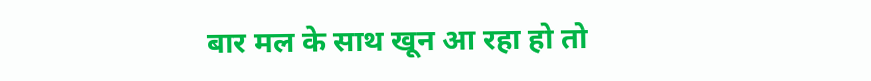बार मल के साथ खून आ रहा हो तो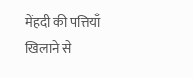मेंहदी की पत्तियाँ खिलाने से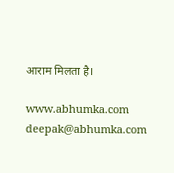आराम मिलता है।

www.abhumka.com
deepak@abhumka.com